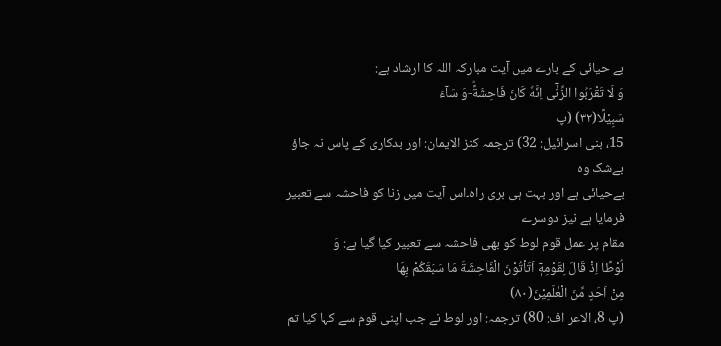بے حیائی کے بارے میں آیت مبارکہ اللہ کا ارشاد ہے:
وَ لَا تَقْرَبُوا الزِّنٰۤى اِنَّهٗ كَانَ فَاحِشَةًؕ-وَ سَآءَ
سَبِیْلًا(۳۲) (پ
15، بنی اسرائیل: 32) ترجمہ کنز الایمان: اور بدکاری کے پاس نہ جاؤ بےشک وہ
بےحیائی ہے اور بہت ہی بری راہ۔اس آیت میں زنا کو فاحشہ سے تعبیر فرمایا ہے نیز دوسرے
مقام پر عمل قوم لوط کو بھی فاحشہ سے تعبیر کیا گیا ہے: وَ
لُوْطًا اِذْ قَالَ لِقَوْمِهٖۤ اَتَاْتُوْنَ الْفَاحِشَةَ مَا سَبَقَكُمْ بِهَا
مِنْ اَحَدٍ مِّنَ الْعٰلَمِیْنَ(۸۰)
(پ 8، الاعر اف: 80) ترجمہ: اور لوط نے جب اپنی قوم سے کہا کیا تم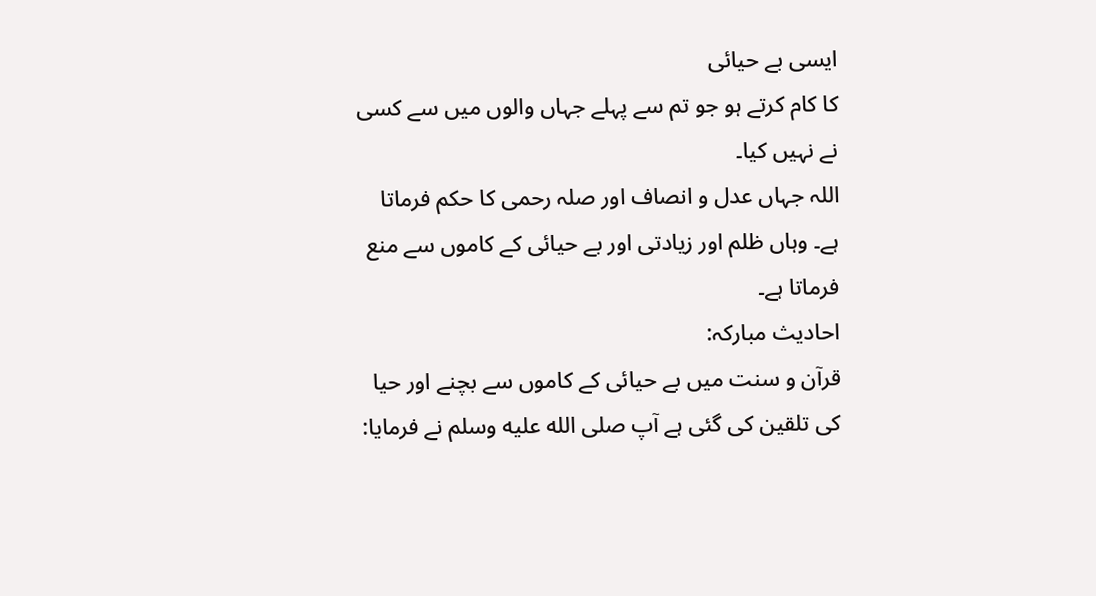ایسی بے حیائی
کا کام کرتے ہو جو تم سے پہلے جہاں والوں میں سے کسی نے نہیں کیا۔
اللہ جہاں عدل و انصاف اور صلہ رحمی کا حکم فرماتا
ہے۔ وہاں ظلم اور زیادتی اور بے حیائی کے کاموں سے منع فرماتا ہے۔
احادیث مبارکہ:
قرآن و سنت میں بے حیائی کے کاموں سے بچنے اور حیا
کی تلقین کی گئی ہے آپ صلى الله عليه وسلم نے فرمایا: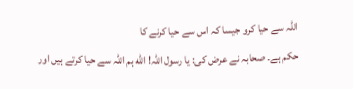اللہ سے حیا کرو جیسا کہ اس سے حیا کرنے کا
حکم ہے۔ صحابہ نے عرض کی: یا رسول اللہ! الله ہم اللہ سے حیا کرتے ہیں اور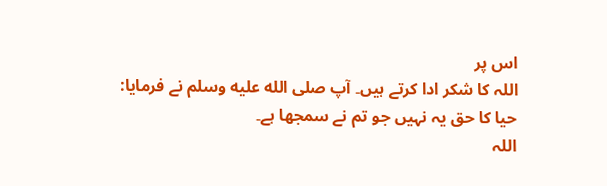اس پر
اللہ کا شکر ادا کرتے ہیں۔ آپ صلى الله عليه وسلم نے فرمایا: حیا کا حق یہ نہیں جو تم نے سمجھا ہے۔
اللہ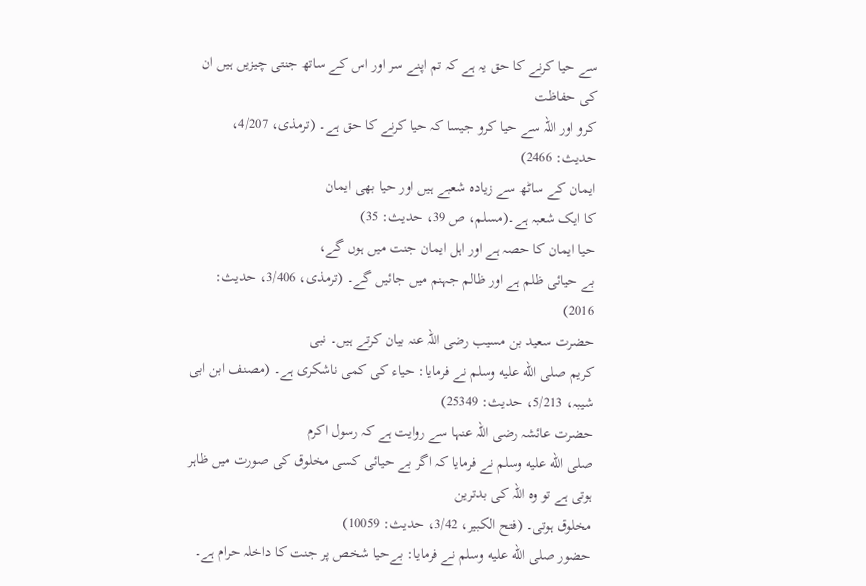سے حیا کرنے کا حق یہ ہے کہ تم اپنے سر اور اس کے ساتھ جنتی چیزیں ہیں ان کی حفاظت
کرو اور اللہ سے حیا کرو جیسا کہ حیا کرنے کا حق ہے۔ (ترمذی، 4/207، حدیث: 2466)
ایمان کے ساٹھ سے زیادہ شعبے ہیں اور حیا بھی ایمان
کا ایک شعبہ ہے۔(مسلم، ص 39، حدیث: 35)
حیا ایمان کا حصہ ہے اور اہل ایمان جنت میں ہوں گے،
بے حیائی ظلم ہے اور ظالم جہنم میں جائیں گے۔ (ترمذی، 3/406، حدیث: 2016)
حضرت سعید بن مسیب رضی اللہ عنہ بیان کرتے ہیں۔ نبی
کریم صلى الله عليه وسلم نے فرمایا: حیاء کی کمی ناشکری ہے۔ (مصنف ابن ابی شیبہ، 5/213، حدیث: 25349)
حضرت عائشہ رضی اللہ عنہا سے روایت ہے کہ رسول اکرم
صلى الله عليه وسلم نے فرمایا کہ اگر بے حیائی کسی مخلوق کی صورت میں ظاہر ہوتی ہے تو وہ اللہ کی بدترین
مخلوق ہوتی۔ (فتح الکبیر، 3/42، حدیث: 10059)
حضور صلى الله عليه وسلم نے فرمایا: بےحیا شخص پر جنت کا داخلہ حرام ہے۔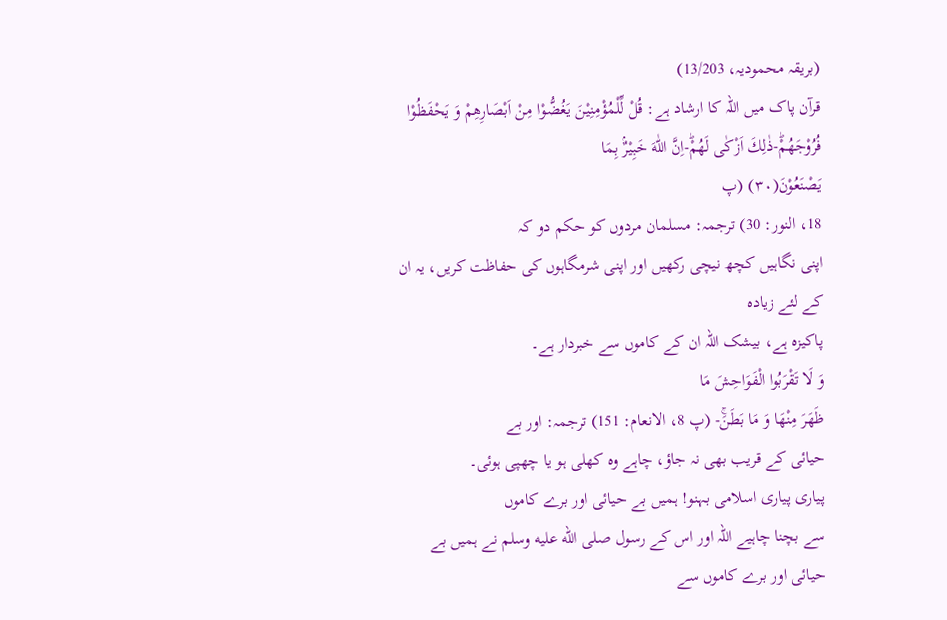(بریقہ محمودیہ، 13/203)
قرآن پاک میں اللہ کا ارشاد ہے: قُلْ لِّلْمُؤْمِنِیْنَ یَغُضُّوْا مِنْ اَبْصَارِهِمْ وَ یَحْفَظُوْا
فُرُوْجَهُمْؕ-ذٰلِكَ اَزْكٰى لَهُمْؕ-اِنَّ اللّٰهَ خَبِیْرٌۢ بِمَا
یَصْنَعُوْنَ(۳۰) (پ
18، النور: 30) ترجمہ: مسلمان مردوں کو حکم دو کہ
اپنی نگاہیں کچھ نیچی رکھیں اور اپنی شرمگاہوں کی حفاظت کریں، یہ ان کے لئے زیادہ
پاکیزہ ہے، بیشک اللہ ان کے کاموں سے خبردار ہے۔
وَ لَا تَقْرَبُوا الْفَوَاحِشَ مَا
ظَهَرَ مِنْهَا وَ مَا بَطَنَۚ- (پ 8، الانعام: 151) ترجمہ: اور بے
حیائی کے قریب بھی نہ جاؤ، چاہے وہ کھلی ہو یا چھپی ہوئی۔
پیاری پیاری اسلامی بہنو! ہمیں بے حیائی اور برے کاموں
سے بچنا چاہیے اللہ اور اس کے رسول صلى الله عليه وسلم نے ہمیں بے حیائی اور برے کاموں سے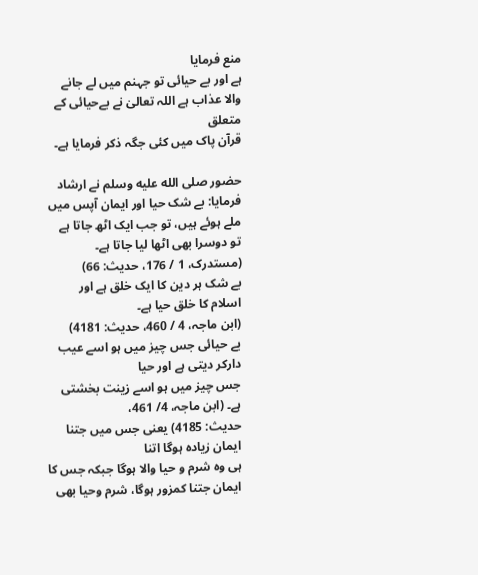منع فرمایا
ہے اور بے حیائی تو جہنم میں لے جانے والا عذاب ہے اللہ تعالیٰ نے بےحیائی کے متعلق
قرآن پاک میں کئی جگہ ذکر فرمایا ہے۔

حضور صلى الله عليه وسلم نے ارشاد فرمایا: بے شک حیا اور ایمان آپس میں
ملے ہوئے ہیں، تو جب ایک اٹھ جاتا ہے تو دوسرا بھی اٹھا لیا جاتا ہے۔ (مستدرک، 1 / 176، حدیث: 66)
بے شک ہر دین کا ایک خلق ہے اور اسلام کا خلق حیا ہے۔
(ابن ماجہ، 4 / 460، حدیث: 4181)
بے حیائی جس چیز میں ہو اسے عیب دارکر دیتی ہے اور حیا
جس چیز میں ہو اسے زینت بخشتی ہے۔ (ابن ماجہ، 4/ 461،
حدیث: 4185) یعنی جس میں جتنا ایمان زیادہ ہوگا اتنا
ہی وہ شرم و حیا والا ہوگا جبکہ جس کا ایمان جتنا کمزور ہوگا، شرم وحیا بھی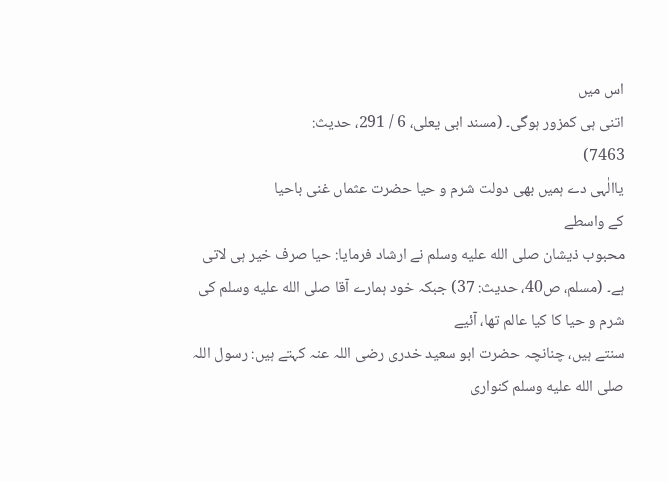اس میں
اتنی ہی کمزور ہوگی۔ (مسند ابی یعلی، 6 / 291، حدیث:
7463)
یاالٰہی دے ہمیں بھی دولت شرم و حیا حضرت عثماں غنی باحیا
کے واسطے
محبوب ذیشان صلى الله عليه وسلم نے ارشاد فرمایا: حیا صرف خیر ہی لاتی
ہے۔ (مسلم، ص40، حدیث: 37) جبکہ خود ہمارے آقا صلى الله عليه وسلم کی شرم و حیا کا کیا عالم تھا، آئیے
سنتے ہیں، چنانچہ حضرت ابو سعید خدری رضی اللہ عنہ کہتے ہیں: رسول اللہ صلى الله عليه وسلم کنواری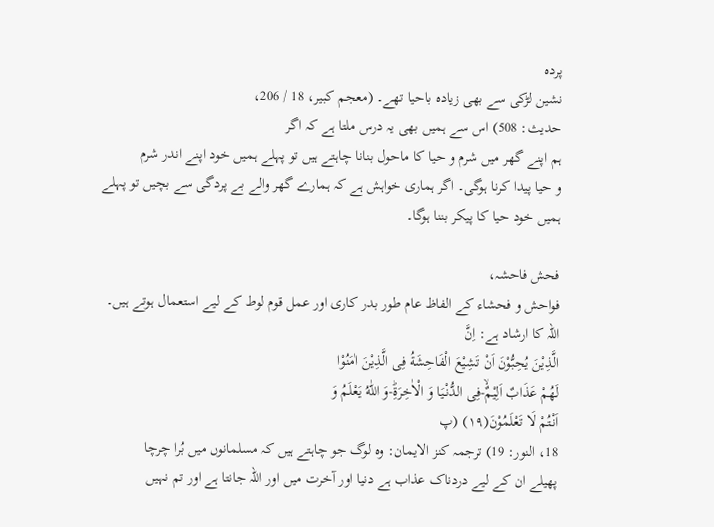پردہ
نشین لڑکی سے بھی زیادہ باحیا تھے۔ (معجم کبیر، 18 / 206،
حدیث: 508) اس سے ہمیں بھی یہ درس ملتا ہے کہ اگر
ہم اپنے گھر میں شرم و حیا کا ماحول بنانا چاہتے ہیں تو پہلے ہمیں خود اپنے اندر شرم
و حیا پیدا کرنا ہوگی۔ اگر ہماری خواہش ہے کہ ہمارے گھر والے بے پردگی سے بچیں تو پہلے
ہمیں خود حیا کا پیکر بننا ہوگا۔

فحش فاحشہ،
فواحش و فحشاء کے الفاظ عام طور بدر کاری اور عمل قوم لوط کے لیے استعمال ہوتے ہیں۔
اللہ کا ارشاد ہے: اِنَّ
الَّذِیْنَ یُحِبُّوْنَ اَنْ تَشِیْعَ الْفَاحِشَةُ فِی الَّذِیْنَ اٰمَنُوْا
لَهُمْ عَذَابٌ اَلِیْمٌۙ-فِی الدُّنْیَا وَ الْاٰخِرَةِؕ-وَ اللّٰهُ یَعْلَمُ وَ
اَنْتُمْ لَا تَعْلَمُوْنَ(۱۹) (پ
18، النور: 19) ترجمہ کنز الایمان: وہ لوگ جو چاہتے ہیں کہ مسلمانوں میں بُرا چرچا
پھیلے ان کے لیے دردناک عذاب ہے دنیا اور آخرت میں اور اللہ جانتا ہے اور تم نہیں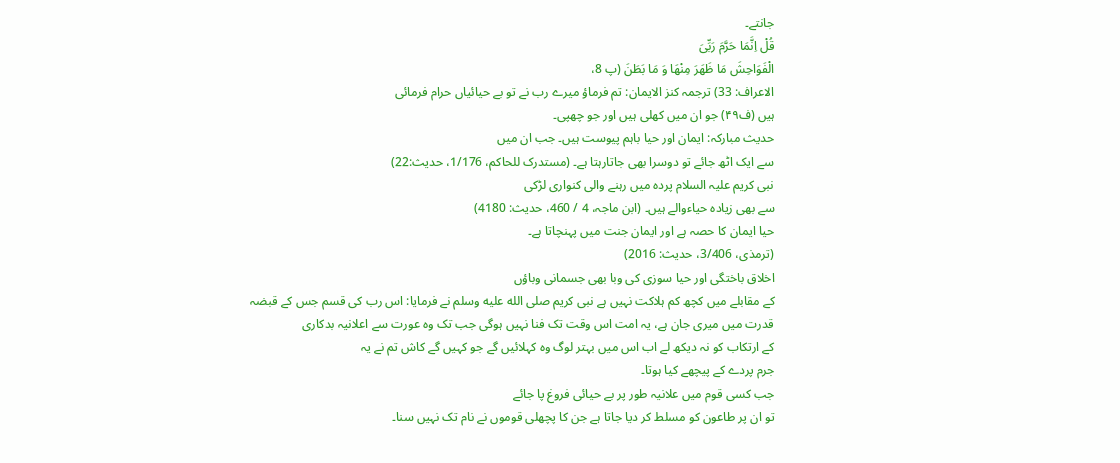جانتے۔
قُلْ اِنَّمَا حَرَّمَ رَبِّیَ
الْفَوَاحِشَ مَا ظَهَرَ مِنْهَا وَ مَا بَطَنَ (پ 8،
الاعراف: 33) ترجمہ کنز الایمان: تم فرماؤ میرے رب نے تو بے حیائیاں حرام فرمائی
ہیں (ف۴۹) جو ان میں کھلی ہیں اور جو چھپی۔
حدیث مبارکہ: ایمان اور حیا باہم پیوست ہیں۔ جب ان میں
سے ایک اٹھ جائے تو دوسرا بھی جاتارہتا ہے۔ (مستدرک للحاکم، 1/176، حدیث:22)
نبی کریم علیہ السلام پردہ میں رہنے والی کنواری لڑکی
سے بھی زیادہ حیاءوالے ہیں۔ (ابن ماجہ، 4 / 460، حدیث: 4180)
حیا ایمان کا حصہ ہے اور ایمان جنت میں پہنچاتا ہے۔
(ترمذی، 3/406، حدیث: 2016)
اخلاق باختگی اور حیا سوزی کی وبا بھی جسمانی وباؤں
کے مقابلے میں کچھ کم ہلاکت نہیں ہے نبی کریم صلى الله عليه وسلم نے فرمایا: اس رب کی قسم جس کے قبضہ
قدرت میں میری جان ہے، یہ امت اس وقت تک فنا نہیں ہوگی جب تک وہ عورت سے اعلانیہ بدکاری
کے ارتکاب کو نہ دیکھ لے اب اس میں بہتر لوگ وہ کہلائیں گے جو کہیں گے کاش تم نے یہ
جرم پردے کے پیچھے کیا ہوتا۔
جب کسی قوم میں علانیہ طور پر بے حیائی فروغ پا جائے
تو ان پر طاعون کو مسلط کر دیا جاتا ہے جن کا پچھلی قوموں نے نام تک نہیں سنا۔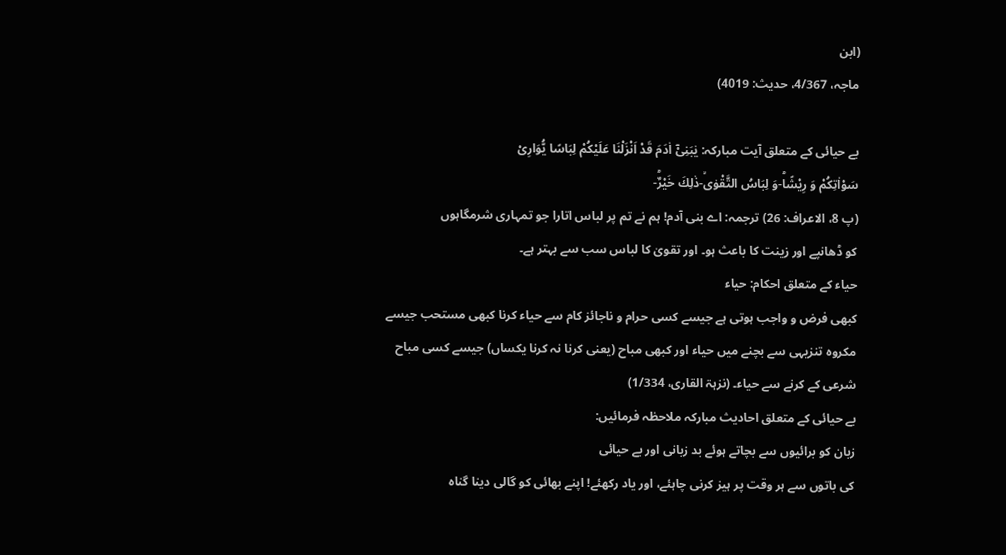(ابن
ماجہ، 4/367، حدیث: 4019)

بے حیائی کے متعلق آیت مبارکہ: یٰبَنِیْۤ اٰدَمَ قَدْ اَنْزَلْنَا عَلَیْكُمْ لِبَاسًا یُّوَارِیْ
سَوْاٰتِكُمْ وَ رِیْشًاؕ-وَ لِبَاسُ التَّقْوٰىۙ-ذٰلِكَ خَیْرٌؕ-
(پ 8، الاعراف: 26) ترجمہ: اے بنی آدم! ہم نے تم پر لباس اتارا جو تمہاری شرمگاہوں
کو ڈھانپے اور زینت کا باعث ہو۔ اور تقویٰ کا لباس سب سے بہتر ہے۔
حیاء کے متعلق احکام: حیاء
کبھی فرض و واجب ہوتی ہے جیسے کسی حرام و ناجائز کام سے حیاء کرنا کبھی مستحب جیسے
مکروہ تنزیہی سے بچنے میں حیاء اور کبھی مباح (یعنی کرنا نہ کرنا یکساں) جیسے کسی مباح
شرعی کے کرنے سے حیاء۔ (نزہۃ القاری، 1/334)
بے حیائی کے متعلق احادیث مبارکہ ملاحظہ فرمائیں:
زبان کو برائیوں سے بچاتے ہوئے بد زبانی اور بے حیائی
کی باتوں سے ہر وقت پر ہیز کرنی چاہئے، اور یاد رکھئے! اپنے بھائی کو گالی دینا گناہ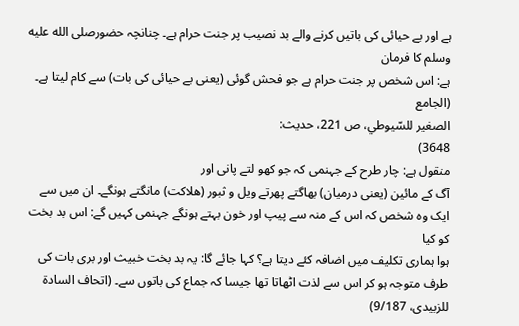ہے اور بے حیائی کی باتیں کرنے والے بد نصیب پر جنت حرام ہے۔ چنانچہ حضورصلى الله عليه وسلم کا فرمان
ہے: اس شخص پر جنت حرام ہے جو فحش گوئی (یعنی بے حیائی کی بات) سے کام لیتا ہے۔ (الجامع
الصغير للسّيوطي، ص 221، حدیث:
3648)
منقول ہے: چار طرح کے جہنمی کہ جو کھو لتے پانی اور
آگ کے مائین (یعنی درمیان) بھاگتے پھرتے ویل و ثبور (هلاکت) مانگتے ہونگے۔ ان میں سے
ایک وہ شخص کہ اس کے منہ سے پیپ اور خون بہتے ہونگے جہنمی کہیں گے: اس بد بخت کو کیا
ہوا ہماری تکلیف میں اضافہ کئے دیتا ہے؟ کہا جائے گا: یہ بد بخت خبیث اور بری بات کی
طرف متوجہ ہو کر اس سے لذت اٹھاتا تھا جیسا کہ جماع کی باتوں سے۔ (اتحاف السادة للزبيدی، 9/187)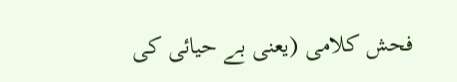فحش کلامی (یعنی بے حیائی کی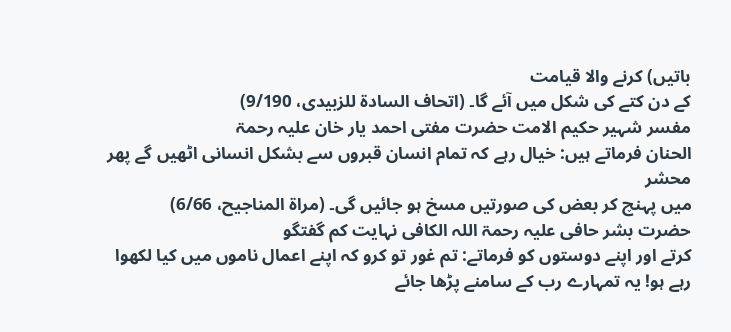باتیں) کرنے والا قیامت
کے دن کتے کی شکل میں آئے گا۔ (اتحاف السادة للزبیدی، 9/190)
مفسر شہير حكیم الامت حضرت مفتی احمد یار خان علیہ رحمۃ
الحنان فرماتے ہیں: خیال رہے کہ تمام انسان قبروں سے بشکل انسانی اٹھیں گے پھر محشر
میں پہنچ کر بعض کی صورتیں مسخ ہو جائیں گی۔ (مراة المناجیح، 6/66)
حضرت بشر حافی علیہ رحمۃ اللہ الکافی نہایت کم گفتگو
کرتے اور اپنے دوستوں کو فرماتے: تم غور تو کرو کہ اپنے اعمال ناموں میں کیا لکھوا
رہے ہو! یہ تمہارے رب کے سامنے پڑھا جائے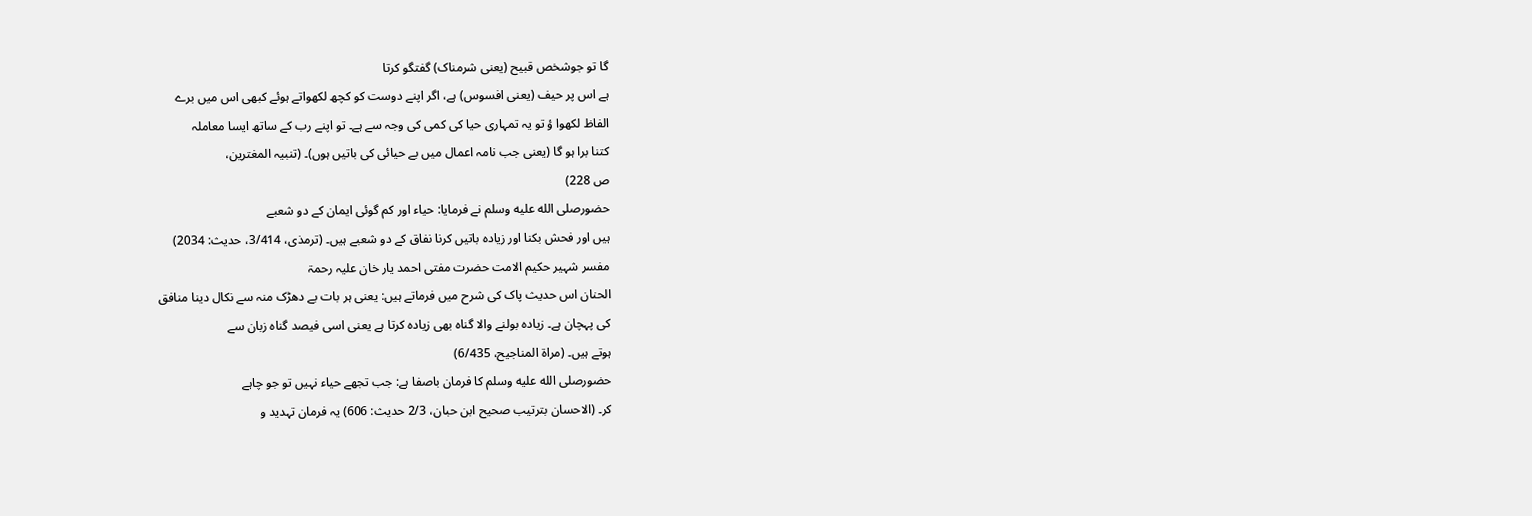گا تو جوشخص قبیح (یعنی شرمناک) گفتگو کرتا
ہے اس پر حیف (یعنی افسوس) ہے، اگر اپنے دوست کو کچھ لکھواتے ہوئے کبھی اس میں برے
الفاظ لکھوا ؤ تو یہ تمہاری حیا کی کمی کی وجہ سے ہے۔ تو اپنے رب کے ساتھ ایسا معاملہ
کتنا برا ہو گا (یعنی جب نامہ اعمال میں بے حیائی کی باتیں ہوں)۔ (تنبیہ المغترين،
ص 228)
حضورصلى الله عليه وسلم نے فرمایا: حیاء اور کم گوئی ایمان کے دو شعبے
ہیں اور فحش بکنا اور زیادہ باتیں کرنا نفاق کے دو شعبے ہیں۔ (ترمذى، 3/414، حدیث: 2034)
مفسر شہیر حکیم الامت حضرت مفتی احمد یار خان علیہ رحمۃ
الحنان اس حدیث پاک کی شرح میں فرماتے ہیں: یعنی ہر بات بے دھڑک منہ سے نکال دینا منافق
کی پہچان ہے۔ زیادہ بولنے والا گناہ بھی زیادہ کرتا ہے یعنی اسی فیصد گناہ زبان سے
ہوتے ہیں۔ (مراة المناجيح، 6/435)
حضورصلى الله عليه وسلم کا فرمان باصفا ہے: جب تجھے حیاء نہیں تو جو چاہے
کر۔ (الاحسان بترتيب صحيح ابن حبان، 2/3 حديث: 606) یہ فرمان تہدید و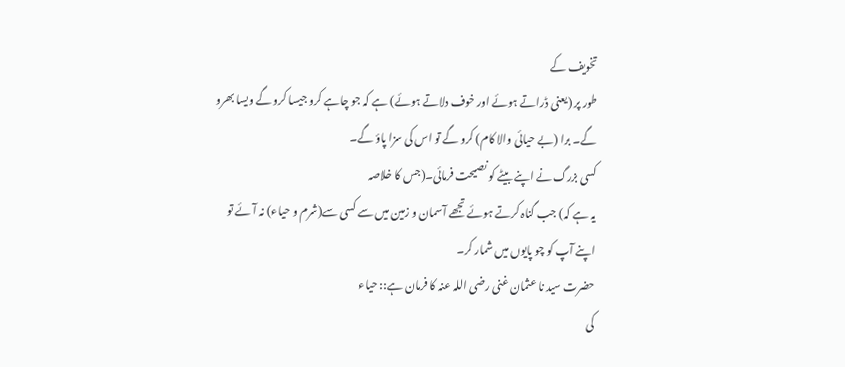تخویف کے
طور پر (یعنی ڈراتے ہوئے اور خوف دلاتے ہوئے) ہے کہ جو چاہے کرو جیسا کرو گے ویسا بھرو
گے۔ برا (بے حیائی والا کام) کرو گے تو اس کی سزا پاؤ گے۔
کسی بزرگ نے اپنے بیٹے کو نصیحت فرمائی۔(جس کا خلاصہ
یہ ہے کہ) جب گناہ کرتے ہوئے تجھے آسمان و زمین میں سے کسی سے(شرم و حیاء) نہ آئے تو
اپنے آپ کو چو پایوں میں شمار کر۔
حضرت سید نا عثمان غنی رضی اللہ عنہ کا فرمان ہے:: حیاء
کی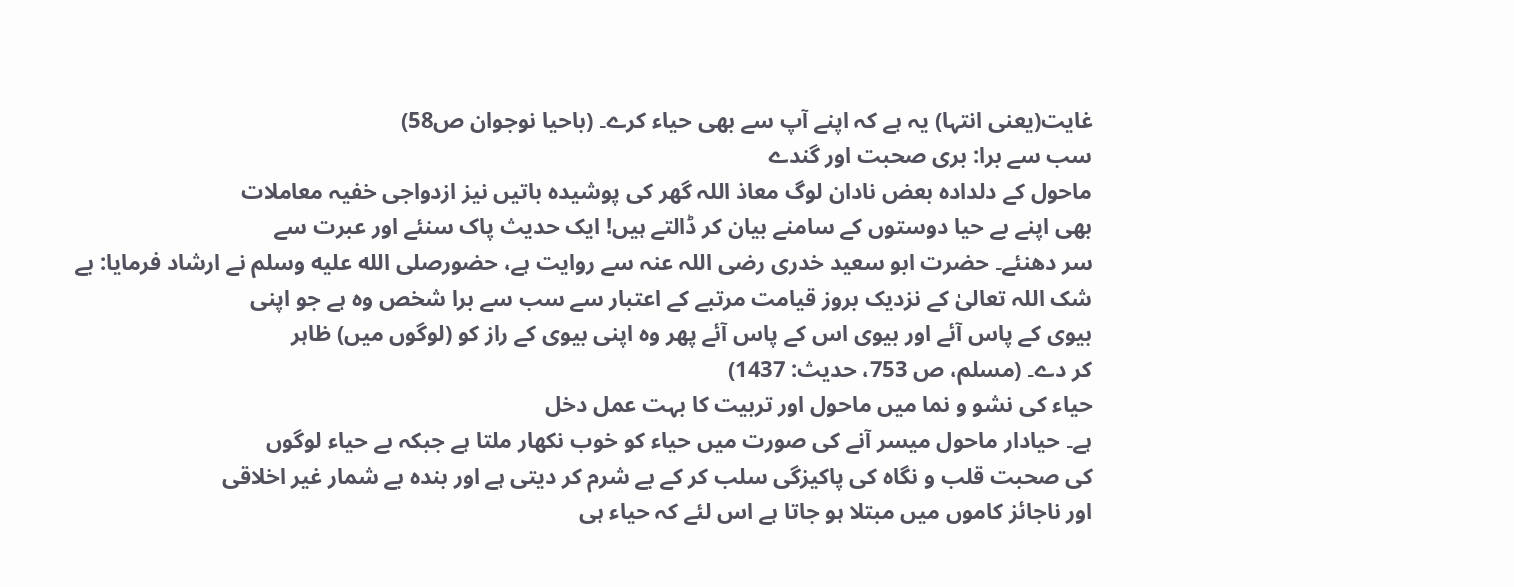غایت(یعنی انتہا) یہ ہے کہ اپنے آپ سے بھی حیاء کرے۔ (باحیا نوجوان ص58)
سب سے برا: بری صحبت اور گندے
ماحول کے دلدادہ بعض نادان لوگ معاذ اللہ گھر کی پوشیدہ باتیں نیز ازدواجی خفیہ معاملات
بھی اپنے بے حیا دوستوں کے سامنے بیان کر ڈالتے ہیں! ایک حدیث پاک سنئے اور عبرت سے
سر دھنئے۔ حضرت ابو سعید خدری رضی اللہ عنہ سے روایت ہے، حضورصلى الله عليه وسلم نے ارشاد فرمایا: بے
شک اللہ تعالیٰ کے نزدیک بروز قیامت مرتبے کے اعتبار سے سب سے برا شخص وہ ہے جو اپنی
بیوی کے پاس آئے اور بیوی اس کے پاس آئے پھر وہ اپنی بیوی کے راز کو (لوگوں میں) ظاہر
کر دے۔ (مسلم، ص 753، حدیث: 1437)
حیاء کی نشو و نما میں ماحول اور تربیت کا بہت عمل دخل
ہے۔ حیادار ماحول میسر آنے کی صورت میں حیاء کو خوب نکھار ملتا ہے جبکہ بے حیاء لوگوں
کی صحبت قلب و نگاہ کی پاکیزگی سلب کر کے بے شرم کر دیتی ہے اور بندہ بے شمار غیر اخلاقی
اور ناجائز کاموں میں مبتلا ہو جاتا ہے اس لئے کہ حیاء ہی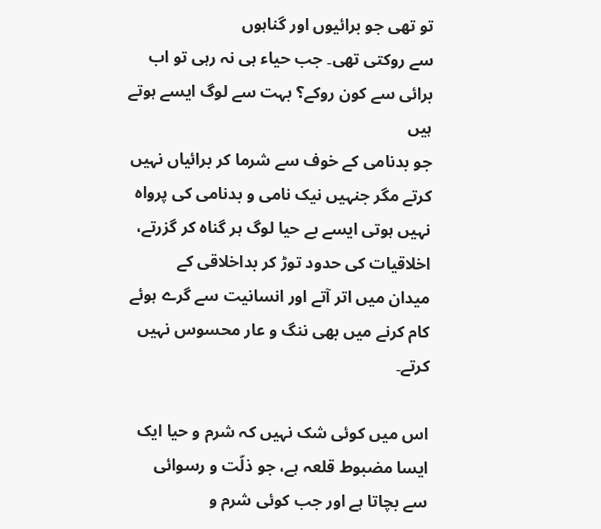تو تھی جو برائیوں اور گناہوں
سے روکتی تھی۔ جب حیاء ہی نہ رہی تو اب برائی سے کون روکے؟ بہت سے لوگ ایسے ہوتے ہیں
جو بدنامی کے خوف سے شرما کر برائیاں نہیں کرتے مگر جنہیں نیک نامی و بدنامی کی پرواہ
نہیں ہوتی ایسے بے حیا لوگ ہر گناہ کر گزرتے، اخلاقیات کی حدود توڑ کر بداخلاقی کے
میدان میں اتر آتے اور انسانیت سے گرے ہوئے کام کرنے میں بھی ننگ و عار محسوس نہیں
کرتے۔

اس میں کوئی شک نہیں کہ شرم و حیا ایک ایسا مضبوط قلعہ ہے، جو ذلّت و رسوائی
سے بچاتا ہے اور جب کوئی شرم و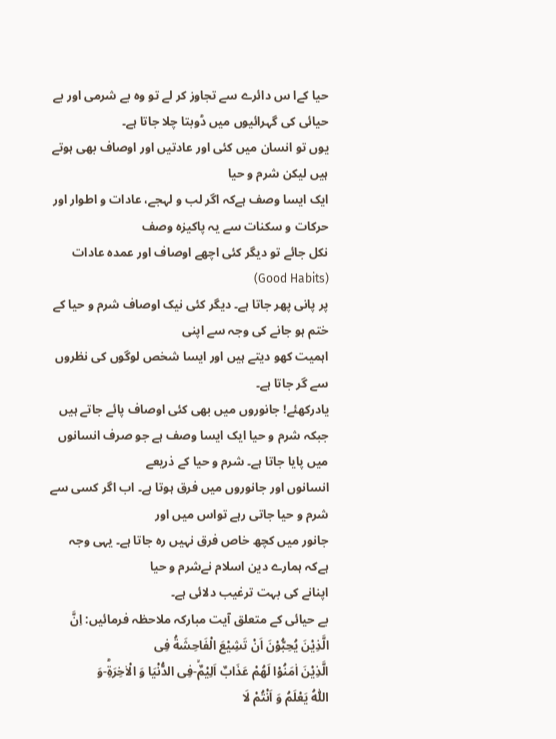حیا کےا س دائرے سے تجاوز کر لے تو وہ بے شرمی اور بے
حیائی کی گہرائیوں میں ڈوبتا چلا جاتا ہے۔
یوں تو انسان میں کئی اور عادتیں اور اوصاف بھی ہوتے ہیں لیکن شرم و حیا
ایک ایسا وصف ہےکہ اگر لب و لہجے، عادات و اطوار اور حرکات و سکنات سے یہ پاکیزہ وصف
نکل جائے تو دیگر کئی اچھے اوصاف اور عمدہ عادات (Good Habits)
پر پانی پھر جاتا ہے۔ دیگر کئی نیک اوصاف شرم و حیا کے ختم ہو جانے کی وجہ سے اپنی
اہمیت کھو دیتے ہیں اور ایسا شخص لوگوں کی نظروں سے گر جاتا ہے۔
یادرکھئے! جانوروں میں بھی کئی اوصاف پائے جاتے ہیں
جبکہ شرم و حیا ایک ایسا وصف ہے جو صرف انسانوں میں پایا جاتا ہے۔ شرم و حیا کے ذریعے
انسانوں اور جانوروں میں فرق ہوتا ہے۔ اب اگر کسی سے شرم و حیا جاتی رہے تواس میں اور
جانور میں کچھ خاص فرق نہیں رہ جاتا ہے۔ یہی وجہ ہےکہ ہمارے دین اسلام نےشرم و حیا
اپنانے کی بہت ترغیب دلائی ہے۔
بے حیائی کے متعلق آیت مبارکہ ملاحظہ فرمائیں: اِنَّ الَّذِیْنَ یُحِبُّوْنَ اَنْ تَشِیْعَ الْفَاحِشَةُ فِی
الَّذِیْنَ اٰمَنُوْا لَهُمْ عَذَابٌ اَلِیْمٌۙ-فِی الدُّنْیَا وَ الْاٰخِرَةِؕ-وَ
اللّٰهُ یَعْلَمُ وَ اَنْتُمْ لَا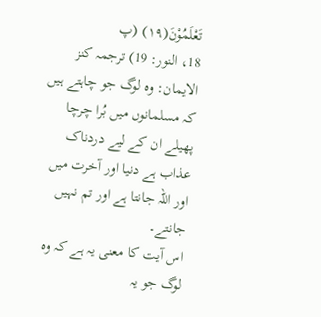تَعْلَمُوْنَ(۱۹) (پ
18، النور: 19) ترجمہ کنز الایمان: وہ لوگ جو چاہتے ہیں کہ مسلمانوں میں بُرا چرچا
پھیلے ان کے لیے دردناک عذاب ہے دنیا اور آخرت میں اور اللہ جانتا ہے اور تم نہیں
جانتے۔
اس آیت کا معنی یہ ہے کہ وہ لوگ جو یہ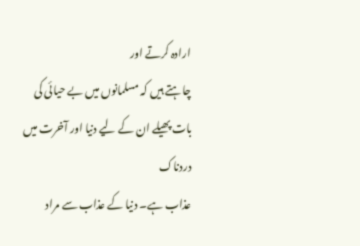ارادہ کرتے اور
چاہتے ہیں کہ مسلمانوں میں بے حیائی کی بات پھیلے ان کے لیے دنیا اور آخرت میں دردناک
عذاب ہے۔ دنیا کے عذاب سے مراد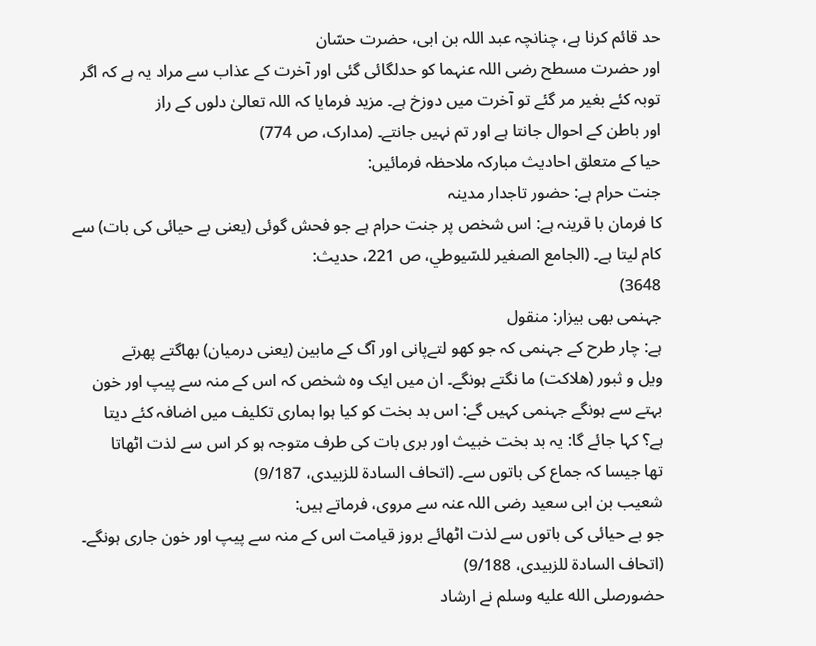حد قائم کرنا ہے، چنانچہ عبد اللہ بن ابی، حضرت حسّان
اور حضرت مسطح رضی اللہ عنہما کو حدلگائی گئی اور آخرت کے عذاب سے مراد یہ ہے کہ اگر
توبہ کئے بغیر مر گئے تو آخرت میں دوزخ ہے۔ مزید فرمایا کہ اللہ تعالیٰ دلوں کے راز
اور باطن کے احوال جانتا ہے اور تم نہیں جانتے۔ (مدارک، ص 774)
حیا کے متعلق احادیث مبارکہ ملاحظہ فرمائیں:
جنت حرام ہے: حضور تاجدار مدینہ
کا فرمان با قرینہ ہے: اس شخص پر جنت حرام ہے جو فحش گوئی (یعنی بے حیائی کی بات) سے
کام لیتا ہے۔ (الجامع الصغير للسّيوطي، ص 221، حديث:
3648)
جہنمی بھی بیزار: منقول
ہے: چار طرح کے جہنمی کہ جو کھو لتےپانی اور آگ کے مابین (یعنی درمیان) بھاگتے پھرتے
ویل و ثبور (هلاکت) ما نگتے ہونگے۔ ان میں ایک وہ شخص کہ اس کے منہ سے پیپ اور خون
بہتے سے ہونگے جہنمی کہیں گے: اس بد بخت کو کیا ہوا ہماری تکلیف میں اضافہ کئے دیتا
ہے؟ کہا جائے گا: یہ بد بخت خبیث اور بری بات کی طرف متوجہ ہو کر اس سے لذت اٹھاتا
تھا جیسا کہ جماع کی باتوں سے۔ (اتحاف السادة للزبیدی، 9/187)
شعیب بن ابی سعید رضی اللہ عنہ سے مروی، فرماتے ہیں:
جو بے حیائی کی باتوں سے لذت اٹھائے بروز قیامت اس کے منہ سے پیپ اور خون جاری ہونگے۔
(اتحاف السادة للزبیدی، 9/188)
حضورصلى الله عليه وسلم نے ارشاد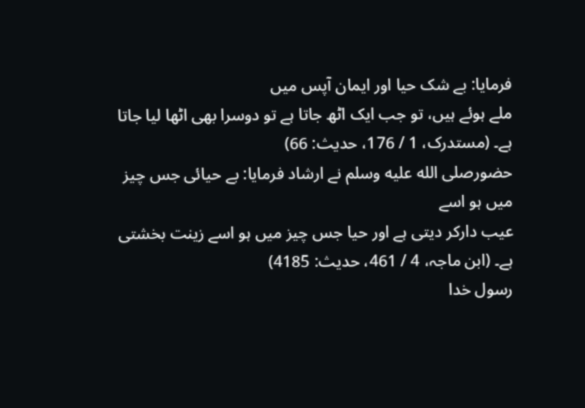فرمایا: بے شک حیا اور ایمان آپس میں
ملے ہوئے ہیں، تو جب ایک اٹھ جاتا ہے تو دوسرا بھی اٹھا لیا جاتا ہے۔ (مستدرک، 1 / 176، حدیث: 66)
حضورصلى الله عليه وسلم نے ارشاد فرمایا: بے حیائی جس چیز میں ہو اسے
عیب دارکر دیتی ہے اور حیا جس چیز میں ہو اسے زینت بخشتی ہے۔ (ابن ماجہ، 4 / 461، حدیث: 4185)
رسول خدا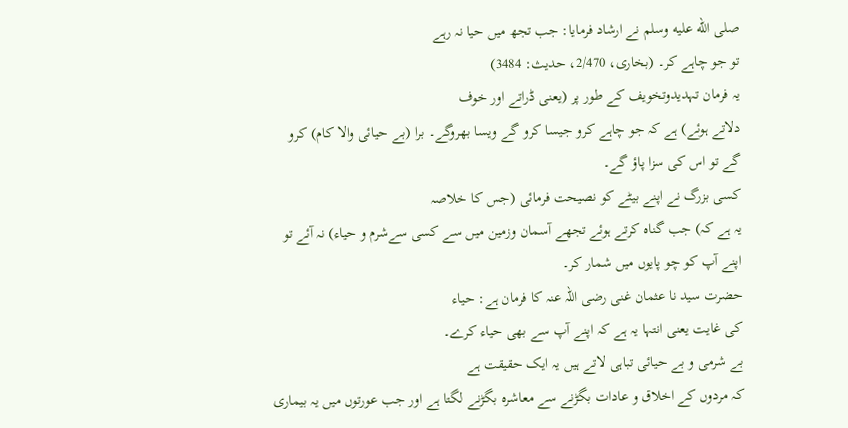صلى الله عليه وسلم نے ارشاد فرمایا: جب تجھ میں حیا نہ رہے
تو جو چاہے کر۔ (بخاری، 2/470، حدیث: 3484)
یہ فرمان تہدیدوتخویف کے طور پر (یعنی ڈراتے اور خوف
دلاتے ہوئے) ہے کہ جو چاہے کرو جیسا کرو گے ویسا بھروگے۔ برا (بے حیائی والا کام) کرو
گے تو اس کی سزا پاؤ گے۔
کسی بزرگ نے اپنے بیٹے کو نصیحت فرمائی (جس کا خلاصہ
یہ ہے کہ) جب گناہ کرتے ہوئے تجھے آسمان وزمین میں سے کسی سےشرم و حیاء) نہ آئے تو
اپنے آپ کو چو پایوں میں شمار کر۔
حضرت سید نا عثمان غنی رضی اللہ عنہ کا فرمان ہے: حیاء
کی غایت یعنی انتہا یہ ہے کہ اپنے آپ سے بھی حیاء کرے۔
بے شرمی و بے حیائی تباہی لاتے ہیں یہ ایک حقیقت ہے
کہ مردوں کے اخلاق و عادات بگڑنے سے معاشرہ بگڑنے لگتا ہے اور جب عورتوں میں یہ بیماری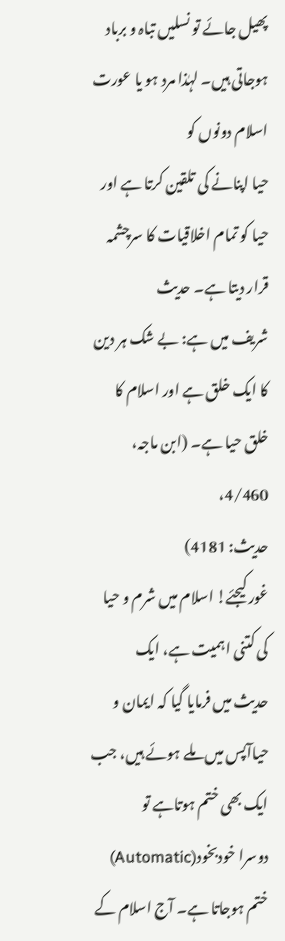پھیل جائے تو نسلیں تباہ و برباد ہوجاتی ہیں۔ لہٰذا مرد ہو یا عورت اسلام دونوں کو
حیا اپنانے کی تلقین کرتا ہے اور حیا کو تمام اخلاقیات کا سرچشمہ قرار دیتا ہے۔ حدیث
شریف میں ہے: بے شک ہر دین کا ایک خلق ہے اور اسلام کا خلق حیا ہے۔ (ابن ماجہ، 4/460،
حدیث: 4181)
غور کیجئے! اسلام میں شرم و حیا کی کتنی اہمیت ہے، ایک
حدیث میں فرمایا گیا کہ ایمان و حیاآپس میں ملے ہوئے ہیں، جب ایک بھی ختم ہوتاہے تو
دوسرا خودبخود(Automatic)
ختم ہوجاتا ہے۔ آج اسلام کے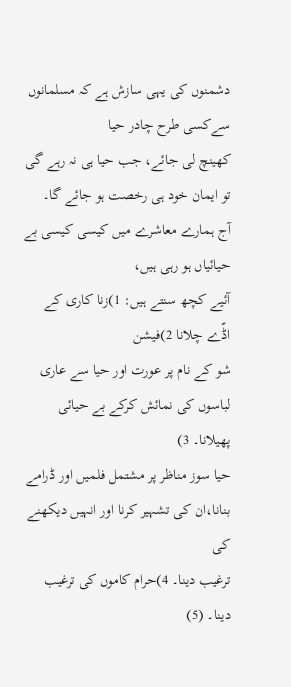دشمنوں کی یہی سازش ہے کہ مسلمانوں سےکسی طرح چادر حیا
کھینچ لی جائے، جب حیا ہی نہ رہے گی تو ایمان خود ہی رخصت ہو جائے گا۔
آج ہمارے معاشرے میں کیسی کیسی بے حیائیاں ہو رہی ہیں،
آئیے کچھ سنتے ہیں: 1)زنا کاری کے اڈّے چلانا 2)فیشن
شو کے نام پر عورت اور حیا سے عاری لباسوں کی نمائش کرکے بے حیائی پھیلانا۔ 3)
حیا سوز مناظر پر مشتمل فلمیں اور ڈرامے بنانا،ان کی تشہیر کرنا اور انہیں دیکھنے کی
ترغیب دینا۔ 4)حرام کاموں کی ترغیب دینا۔ (5)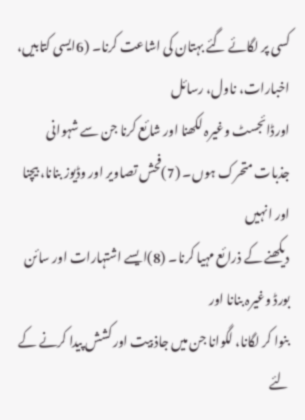کسی پر لگائے گئے بہتان کی اشاعت کرنا۔ (6ایسی کتابیں، اخبارات، ناول، رسائل
اورڈائجسٹ وغیرہ لکھنا اور شائع کرنا جن سے شہوانی جذبات متحرک ہوں۔ (7)فحش تصاویر اور وڈیوز بنانا، بیچنا اور انہیں
دیکھنے کے ذرائع مہیا کرنا۔ (8)ایسے اشتہارات اور سائن بورڈ وغیرہ بنانا اور
بنوا کر لگانا، لگوانا جن میں جاذبیت اور کشش پیدا کرنے کے لئے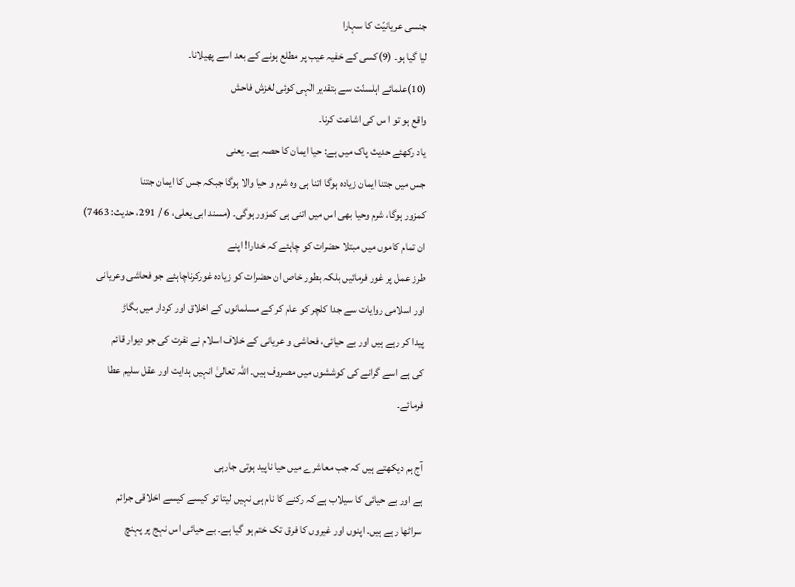جنسی عریانیّت کا سہارا
لیا گیا ہو۔ (9)کسی کے خفیہ عیب پر مطلع ہونے کے بعد اسے پھیلانا۔
(10)علمائے اہلسنّت سے بتقدیر الٰہی کوئی لغزش فاحش
واقع ہو تو ا س کی اشاعت کرنا۔
یاد رکھئے حدیث پاک میں ہے: حیا ایمان کا حصہ ہے۔ یعنی
جس میں جتنا ایمان زیادہ ہوگا اتنا ہی وہ شرم و حیا والا ہوگا جبکہ جس کا ایمان جتنا
کمزور ہوگا، شرم وحیا بھی اس میں اتنی ہی کمزور ہوگی۔ (مسند ابی یعلی، 6 / 291، حدیث: 7463)
ان تمام کاموں میں مبتلا حضرات کو چاہئے کہ خدارا! اپنے
طرز عمل پر غور فرمائیں بلکہ بطور خاص ان حضرات کو زیادہ غورکرناچاہئے جو فحاشی وعریانی
اور اسلامی روایات سے جدا کلچر کو عام کر کے مسلمانوں کے اخلاق اور کردار میں بگاڑ
پیدا کر رہے ہیں اور بے حیائی، فحاشی و عریانی کے خلاف اسلام نے نفرت کی جو دیوار قائم
کی ہے اسے گرانے کی کوششوں میں مصروف ہیں۔ اللہ تعالیٰ انہیں ہدایت اور عقل سلیم عطا
فرمائے۔

آج ہم دیکھتے ہیں کہ جب معاشرے میں حیا ناپید ہوتی جارہی
ہے اور بے حیائی کا سیلاب ہے کہ رکنے کا نام ہی نہیں لیتا تو کیسے کیسے اخلاقی جرائم
سراٹھا رہے ہیں۔ اپنوں اور غیروں کا فرق تک ختم ہو گیا ہے۔ بے حیائی اس نہج پر پہنچ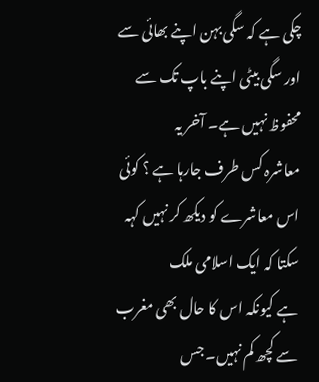چکی ہے کہ سگی بہن اپنے بھائی سے اور سگی بیٹی اپنے باپ تک سے محفوظ نہیں ہے۔ آخر یہ
معاشرہ کس طرف جارہا ہے ؟ کوئی اس معاشرے کو دیکھ کر نہیں کہہ سکتا کہ ایک اسلامی ملک
ہے کیونکہ اس کا حال بھی مغرب سے کچھ کم نہیں۔ جس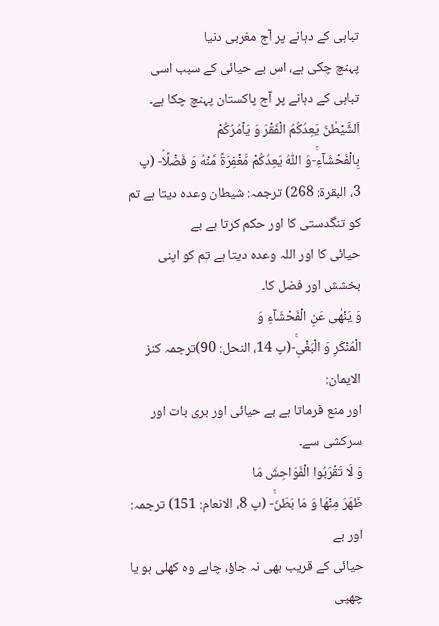تباہی کے دہانے پر آج مغربی دنیا
پہنچ چکی ہے، اس بے حیائی کے سبب اسی تباہی کے دہانے پر آج پاکستان پہنچ چکا ہے۔ اَلشَّیْطٰنُ یَعِدُكُمُ الْفَقْرَ وَ یَاْمُرُكُمْ
بِالْفَحْشَآءِۚ-وَ اللّٰهُ یَعِدُكُمْ مَّغْفِرَةً مِّنْهُ وَ فَضْلًاؕ- (پ
3، البقرة: 268) ترجمہ: شیطان وعدہ دیتا ہے تم کو تنگدستی کا اور حکم کرتا ہے بے
حیائی کا اور اللہ وعدہ دیتا ہے تم کو اپنی بخشش اور فضل کا۔
وَ یَنْهٰى عَنِ الْفَحْشَآءِ وَ
الْمُنْكَرِ وَ الْبَغْیِۚ-(پ 14، النحل: 90)ترجمہ کنز الایمان:
اور منع فرماتا ہے بے حیائی اور بری بات اور سرکشی سے۔
وَ لَا تَقْرَبُوا الْفَوَاحِشَ مَا
ظَهَرَ مِنْهَا وَ مَا بَطَنَۚ- (پ 8، الانعام: 151) ترجمہ: اور بے
حیائی کے قریب بھی نہ جاؤ، چاہے وہ کھلی ہو یا چھپی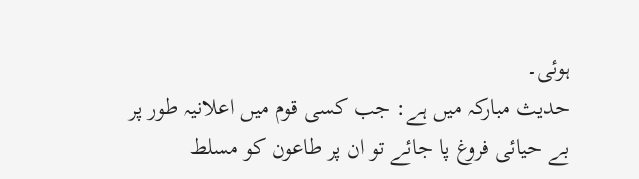ہوئی۔
حدیث مبارکہ میں ہے: جب کسی قوم میں اعلانیہ طور پر
بے حیائی فروغ پا جائے تو ان پر طاعون کو مسلط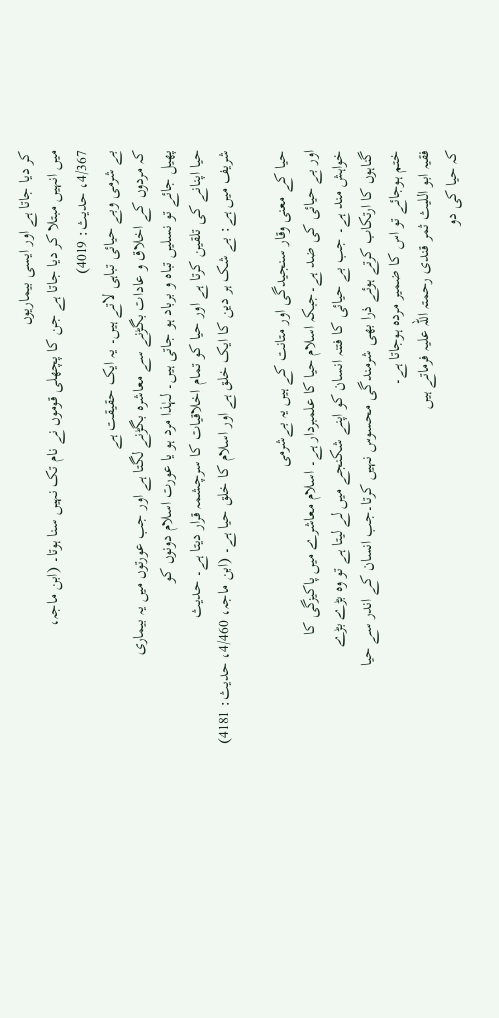کر دیا جاتا ہے اور ایسی بیماریوں
میں انہیں مبتلا کر دیا جاتا ہے جن کا پچھلی قوموں نے نام تک نہیں سنا ہوتا۔ (ابن ماجہ،
4/367، حدیث: 4019)
بے شرمی وبے حیائی تباہی لاتے ہیں۔ یہ ایک حقیقت ہے
کہ مردوں کے اخلاق و عادات بگڑنے سے معاشرہ بگڑنے لگتا ہے اور جب عورتوں میں یہ بیماری
پھیل جائے تو نسلیں تباہ و برباد ہو جاتی ہیں۔ لہٰذا مرد ہو یا عورت اسلام دونوں کو
حیا اپنانے کی تلقین کرتا ہے اور حیا کو تمام اخلاقیات کا سرچشمہ قرار دیتا ہے۔ حدیث
شریف میں ہے: بے شک ہر دین کا ایک خلق ہے اور اسلام کا خلق حیا ہے۔ (ابن ماجہ، 4/460، حدیث: 4181)

حیا کے معنی وقار سنجیدگی اور متانت کے ہیں یہ بےشرمی
اور بے حیائی کی ضد ہے۔جبکہ اسلام حیا کا علمبردار ہے۔ اسلام معاشرے میں پاکیزگی کا
خواہش مند ہے۔ جب بے حیائی کا فتنہ انسان کو اپنے شکنجے میں لے لیتا ہے تو وہ بڑے بڑے
گناہوں کا ارتکاب کرتے ہوئے ذرا بھی شرمندگی محسوس نہیں کرتا۔جب انسان کے اندر سے حیا
ختم ہوجائے تو اس کا ضمیر مردہ ہوجاتا ہے۔
فقیہ ابو اللیث ثمر قندی رحمتہ اللہ علیہ فرماتے ہیں
کہ حیا کی دو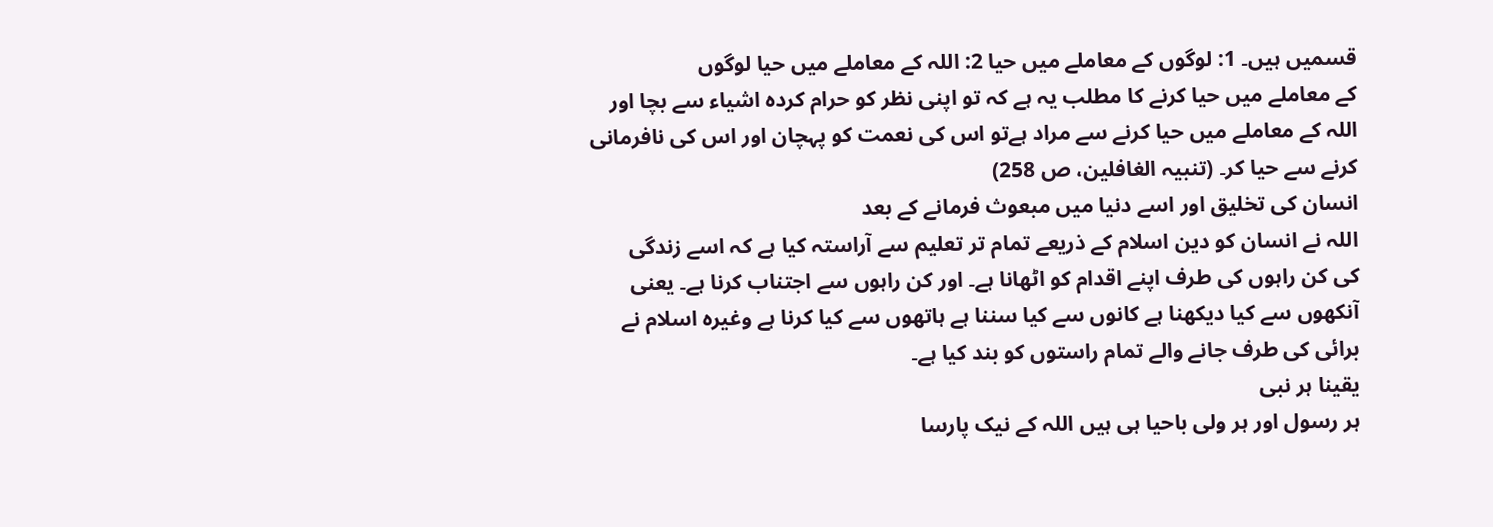قسمیں ہیں۔ 1: لوگوں کے معاملے میں حیا 2: اللہ کے معاملے میں حیا لوگوں
کے معاملے میں حیا کرنے کا مطلب یہ ہے کہ تو اپنی نظر کو حرام کردہ اشیاء سے بچا اور
اللہ کے معاملے میں حیا کرنے سے مراد ہےتو اس کی نعمت کو پہچان اور اس کی نافرمانی
کرنے سے حیا کر۔ (تنبیہ الغافلین، ص 258)
انسان کی تخلیق اور اسے دنیا میں مبعوث فرمانے کے بعد
اللہ نے انسان کو دین اسلام کے ذریعے تمام تر تعلیم سے آراستہ کیا ہے کہ اسے زندگی
کی کن راہوں کی طرف اپنے اقدام کو اٹھانا ہے۔ اور کن راہوں سے اجتناب کرنا ہے۔ یعنی
آنکھوں سے کیا دیکھنا ہے کانوں سے کیا سننا ہے ہاتھوں سے کیا کرنا ہے وغیرہ اسلام نے
برائی کی طرف جانے والے تمام راستوں کو بند کیا ہے۔
یقینا ہر نبی
ہر رسول اور ہر ولی باحیا ہی ہیں اللہ کے نیک پارسا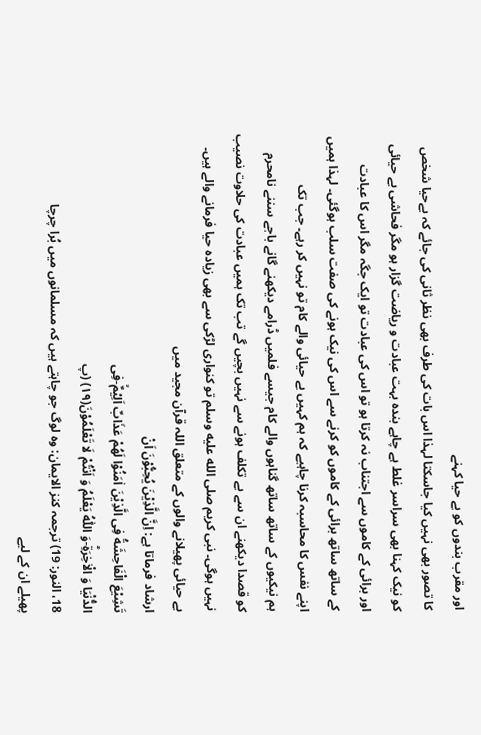اور مقرب بندوں کو بے حیا کہنے
کا تصور بھی نہیں کیا جاسکتا لہذا اس بات کی طرف بھی نظر ثانی کی جائے کہ بےحیا شخص
کو نیک کہنا بھی سراسر غلط ہے چاہے بندہ بہت عبادت و ریاضت گزار ہو مگر فحاشی بے حیائی
اور برائی کے کاموں سے اجتناب نہ کرتا ہو تو اس کی عبادت تو ایک جگہ مگر اس کا عبادت
کے ساتھ ساتھ برائی کے کاموں کو کرنے سے اس کی نیک ہونے کی صفت سلب ہوگئی۔ لہذا ہمیں
اپنے نفس کا محاسبہ کرنا چاہیے کہ ہم کہیں بے حیائی والے کام تو نہیں کر رہے۔ جب تک
ہم نیکیوں کے ساتھ ساتھ گناہوں والے کام جیسے فلمیں ڈرامے دیکھنے گانے باجے سننے نامحرم
کو قصدا دیکھنے ان سے بے تکلف ہونے سے نہیں بچیں گے تب تک ہمیں عبادت کی حلاوت نصیب
نہیں ہوگی۔ نبی کریم صلى الله عليه وسلم تو کنواری لڑکی سے بھی زیادہ حیا فرمانے والے ہیں۔
بے حیائی پھیلانے والوں کے متعلق اللہ قرآن مجید میں
ارشاد فرماتا ہے: اِنَّ الَّذِیْنَ یُحِبُّوْنَ اَنْ
تَشِیْعَ الْفَاحِشَةُ فِی الَّذِیْنَ اٰمَنُوْا لَهُمْ عَذَابٌ اَلِیْمٌۙ-فِی
الدُّنْیَا وَ الْاٰخِرَةِؕ-وَ اللّٰهُ یَعْلَمُ وَ اَنْتُمْ لَا تَعْلَمُوْنَ(۱۹) (پ
18، النور: 19) ترجمہ کنز الایمان: وہ لوگ جو چاہتے ہیں کہ مسلمانوں میں بُرا چرچا
پھیلے ان کے لیے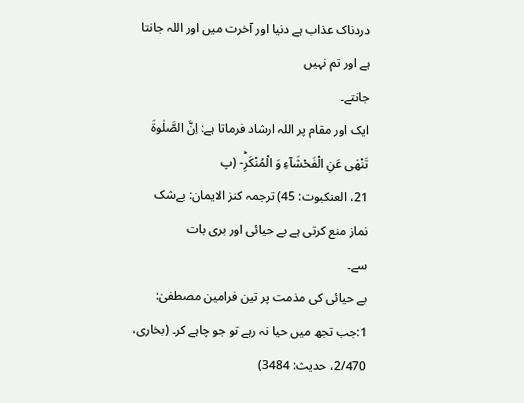دردناک عذاب ہے دنیا اور آخرت میں اور اللہ جانتا ہے اور تم نہیں
جانتے۔
ایک اور مقام پر اللہ ارشاد فرماتا ہے: اِنَّ الصَّلٰوةَ تَنْهٰى عَنِ الْفَحْشَآءِ وَ الْمُنْكَرِؕ- (پ
21، العنکبوت: 45) ترجمہ کنز الایمان: بےشک نماز منع کرتی ہے بے حیائی اور بری بات
سے۔
بے حیائی کی مذمت پر تین فرامین مصطفیٰ:
1:جب تجھ میں حیا نہ رہے تو جو چاہے کر۔ (بخاری، 2/470، حدیث: 3484)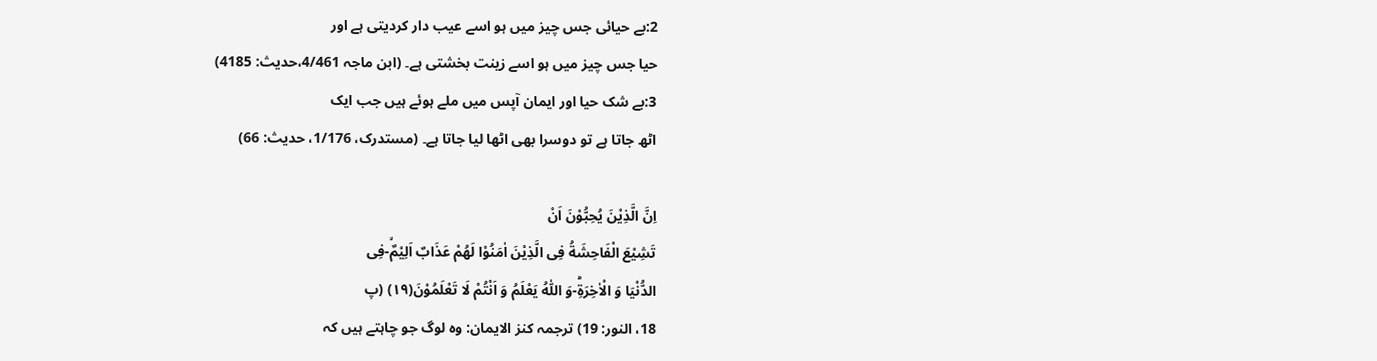2:بے حیائی جس چیز میں ہو اسے عیب دار کردیتی ہے اور
حیا جس چیز میں ہو اسے زینت بخشتی ہے۔ (ابن ماجہ 4/461،حدیث: 4185)
3:بے شک حیا اور ایمان آپس میں ملے ہوئے ہیں جب ایک
اٹھ جاتا ہے تو دوسرا بھی اٹھا لیا جاتا ہے۔ (مستدرک، 1/176، حدیث: 66)

اِنَّ الَّذِیْنَ یُحِبُّوْنَ اَنْ
تَشِیْعَ الْفَاحِشَةُ فِی الَّذِیْنَ اٰمَنُوْا لَهُمْ عَذَابٌ اَلِیْمٌۙ-فِی
الدُّنْیَا وَ الْاٰخِرَةِؕ-وَ اللّٰهُ یَعْلَمُ وَ اَنْتُمْ لَا تَعْلَمُوْنَ(۱۹) (پ
18، النور: 19) ترجمہ کنز الایمان: وہ لوگ جو چاہتے ہیں کہ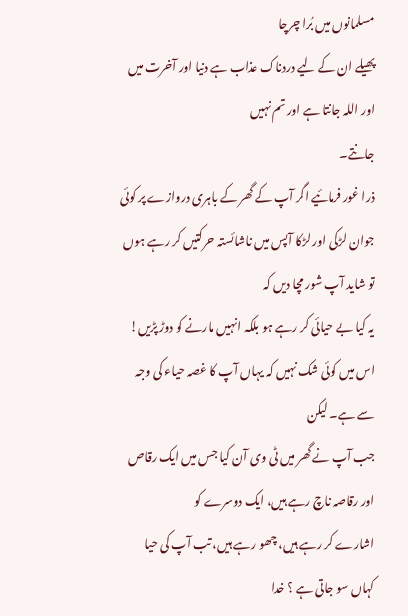مسلمانوں میں بُرا چرچا
پھیلے ان کے لیے دردناک عذاب ہے دنیا اور آخرت میں اور اللہ جانتا ہے اور تم نہیں
جانتے۔
ذرا غور فرمائیے اگر آپ کے گھر کے باہری دروازے پر کوئی
جوان لڑکی اور لڑکا آپس میں ناشائستہ حرکتیں کر رہے ہوں تو شاید آپ شور مچا دیں کہ
یہ کیا بے حیائی کر رہے ہو بلکہ انہیں مارنے کو دوڑ پڑیں! اس میں کوئی شک نہیں کہ یہاں آپ کا غصہ حیاء کی وجہ سے ہے۔ لیکن
جب آپ نے گھر میں ٹی وی آن کیا جس میں ایک رقاص اور رقاصہ ناچ رہے ہیں، ایک دوسرے کو
اشارے کر رہے ہیں، چھو رہے ہیں، تب آپ کی حیا کہاں سو جاتی ہے ؟ خدا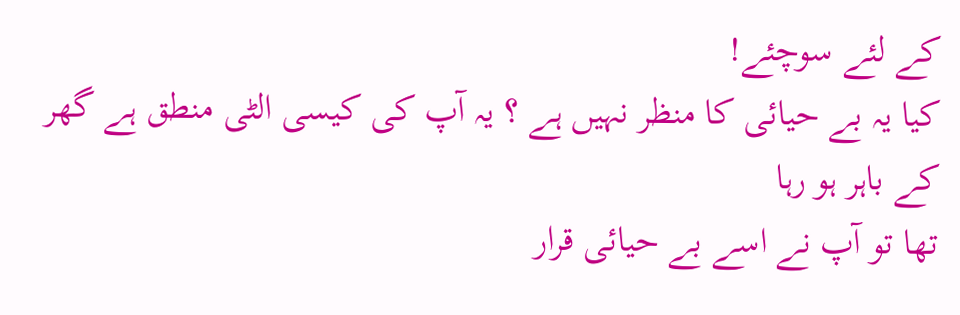کے لئے سوچئے!
کیا یہ بے حیائی کا منظر نہیں ہے ؟ یہ آپ کی کیسی الٹی منطق ہے گھر کے باہر ہو رہا
تھا تو آپ نے اسے بے حیائی قرار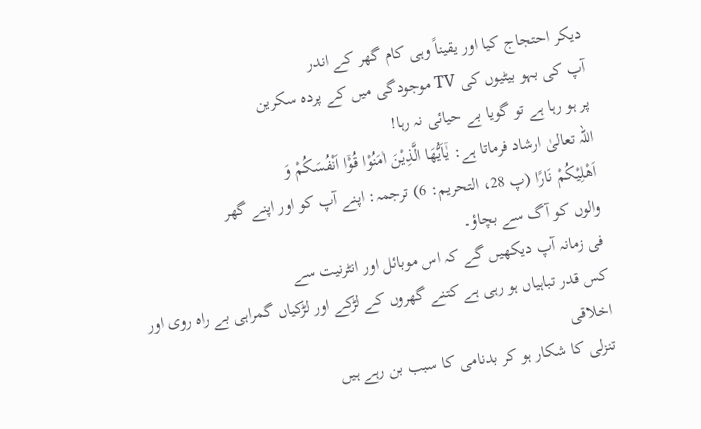دیکر احتجاج کیا اور یقیناً وہی کام گھر کے اندر
آپ کی بہو بیٹیوں کی TV موجودگی میں کے پردہ سکرین
پر ہو رہا ہے تو گویا بے حیائی نہ رہا!
اللہ تعالیٰ ارشاد فرماتا ہے: یٰۤاَیُّهَا الَّذِیْنَ اٰمَنُوْا قُوْۤا اَنْفُسَكُمْ وَ
اَهْلِیْكُمْ نَارًا (پ 28، التحریم: 6) ترجمہ: اپنے آپ کو اور اپنے گھر
والوں کو آگ سے بچاؤ۔
فی زمانہ آپ دیکھیں گے کہ اس موبائل اور انٹرنیت سے
کس قدر تباہیاں ہو رہی ہے کتنے گھروں کے لڑکے اور لڑکیاں گمراہی بے راہ روی اور اخلاقی
تنزلی کا شکار ہو کر بدنامی کا سبب بن رہے ہیں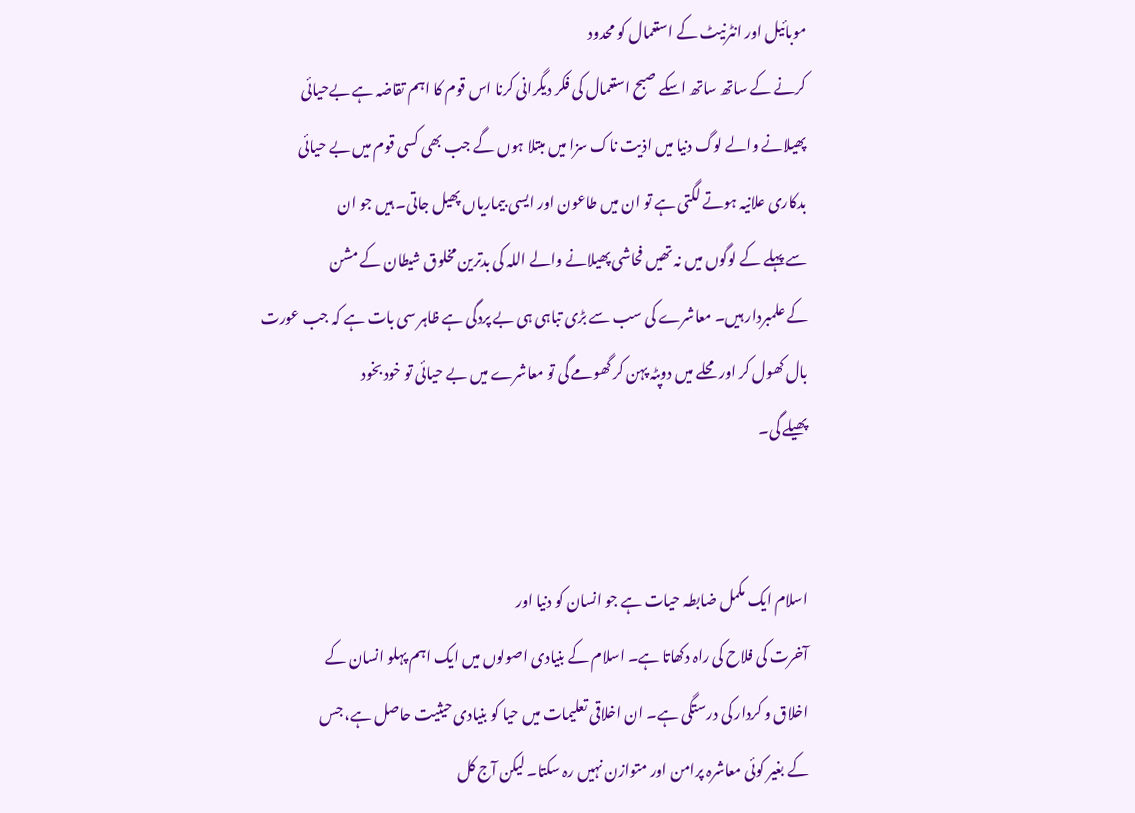موبائیل اور انٹرنیٹ کے استعمال کو محدود
کرنے کے ساتھ ساتھ اسکے صبح استعمال کی فکر دیگرانی کرنا اس قوم کا اہم تقاضہ ہے بےحیائی
پھیلانے والے لوگ دنیا میں اذیت ناک سزا میں مبتلا ہوں گے جب بھی کسی قوم میں بے حیائی
بدکاری علانیہ ہوتے لگتی ہے تو ان میں طاعون اور ایسی بیماریاں پھیل جاتی۔ ہیں جو ان
سے پہلے کے لوگوں میں نہ تھیں فحاشی پھیلانے والے اللہ کی بدترین مخلوق شیطان کے مشن
کے علمبردار ہیں۔ معاشرے کی سب سے بڑی تباہی ہی بے پردگی ہے ظاہر سی بات ہے کہ جب عورت
بال کھول کر اور محلے میں دوپٹہ پہن کر گھومے گی تو معاشرے میں بے حیائی تو خود بخود
پھیلے گی۔


اسلام ایک مکمل ضابطہ حیات ہے جو انسان کو دنیا اور
آخرت کی فلاح کی راہ دکھاتا ہے۔ اسلام کے بنیادی اصولوں میں ایک اہم پہلو انسان کے
اخلاق و کردار کی درستگی ہے۔ ان اخلاقی تعلیمات میں حیا کو بنیادی حیثیت حاصل ہے، جس
کے بغیر کوئی معاشرہ پرامن اور متوازن نہیں رہ سکتا۔ لیکن آج کل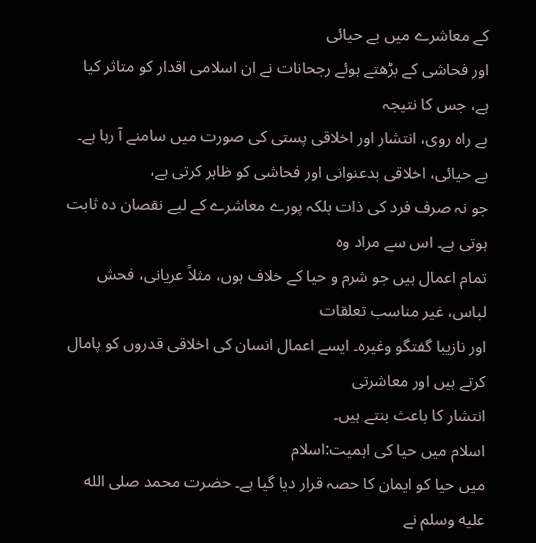کے معاشرے میں بے حیائی
اور فحاشی کے بڑھتے ہوئے رجحانات نے ان اسلامی اقدار کو متاثر کیا ہے، جس کا نتیجہ
بے راہ روی، انتشار اور اخلاقی پستی کی صورت میں سامنے آ رہا ہے۔
بے حیائی، اخلاقی بدعنوانی اور فحاشی کو ظاہر کرتی ہے،
جو نہ صرف فرد کی ذات بلکہ پورے معاشرے کے لیے نقصان دہ ثابت ہوتی ہے۔ اس سے مراد وہ
تمام اعمال ہیں جو شرم و حیا کے خلاف ہوں، مثلاً عریانی، فحش لباس، غیر مناسب تعلقات
اور نازیبا گفتگو وغیرہ۔ ایسے اعمال انسان کی اخلاقی قدروں کو پامال کرتے ہیں اور معاشرتی
انتشار کا باعث بنتے ہیں۔
اسلام میں حیا کی اہمیت:اسلام
میں حیا کو ایمان کا حصہ قرار دیا گیا ہے۔ حضرت محمد صلى الله عليه وسلم نے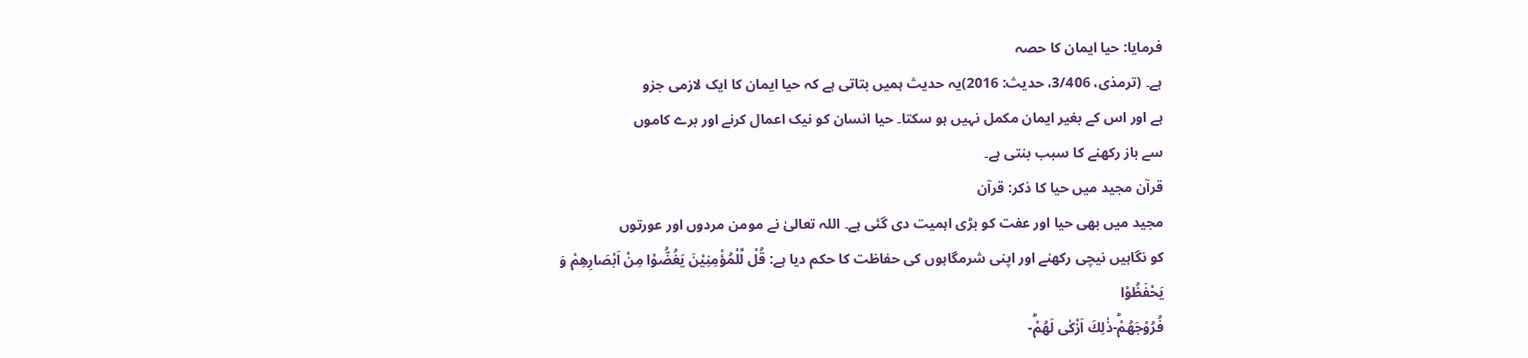فرمایا: حیا ایمان کا حصہ
ہے۔ (ترمذی، 3/406، حدیث: 2016)یہ حدیث ہمیں بتاتی ہے کہ حیا ایمان کا ایک لازمی جزو
ہے اور اس کے بغیر ایمان مکمل نہیں ہو سکتا۔ حیا انسان کو نیک اعمال کرنے اور برے کاموں
سے باز رکھنے کا سبب بنتی ہے۔
قرآن مجید میں حیا کا ذکر: قرآن
مجید میں بھی حیا اور عفت کو بڑی اہمیت دی گئی ہے۔ اللہ تعالیٰ نے مومن مردوں اور عورتوں
کو نگاہیں نیچی رکھنے اور اپنی شرمگاہوں کی حفاظت کا حکم دیا ہے: قُلْ لِّلْمُؤْمِنِیْنَ یَغُضُّوْا مِنْ اَبْصَارِهِمْ وَ یَحْفَظُوْا
فُرُوْجَهُمْؕ-ذٰلِكَ اَزْكٰى لَهُمْؕ-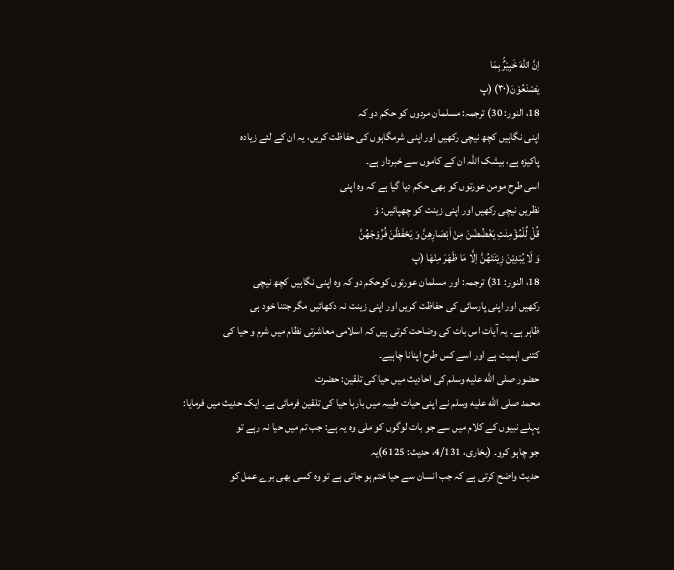اِنَّ اللّٰهَ خَبِیْرٌۢ بِمَا
یَصْنَعُوْنَ(۳۰) (پ
18، النور: 30) ترجمہ: مسلمان مردوں کو حکم دو کہ
اپنی نگاہیں کچھ نیچی رکھیں اور اپنی شرمگاہوں کی حفاظت کریں، یہ ان کے لئے زیادہ
پاکیزہ ہے، بیشک اللہ ان کے کاموں سے خبردار ہے۔
اسی طرح مومن عورتوں کو بھی حکم دیا گیا ہے کہ وہ اپنی
نظریں نیچی رکھیں اور اپنی زینت کو چھپائیں: وَ
قُلْ لِّلْمُؤْمِنٰتِ یَغْضُضْنَ مِنْ اَبْصَارِهِنَّ وَ یَحْفَظْنَ فُرُوْجَهُنَّ
وَ لَا یُبْدِیْنَ زِیْنَتَهُنَّ اِلَّا مَا ظَهَرَ مِنْهَا (پ
18، النور: 31) ترجمہ: اور مسلمان عورتوں کوحکم دو کہ وہ اپنی نگاہیں کچھ نیچی
رکھیں اور اپنی پارسائی کی حفاظت کریں اور اپنی زینت نہ دکھائیں مگر جتنا خود ہی
ظاہر ہے۔ یہ آیات اس بات کی وضاحت کرتی ہیں کہ اسلامی معاشرتی نظام میں شرم و حیا کی
کتنی اہمیت ہے اور اسے کس طرح اپنانا چاہیے۔
حضور صلى الله عليه وسلم کی احادیث میں حیا کی تلقین: حضرت
محمد صلى الله عليه وسلم نے اپنی حیات طیبہ میں بارہا حیا کی تلقین فرمائی ہے۔ ایک حدیث میں فرمایا:
پہلے نبیوں کے کلام میں سے جو بات لوگوں کو ملی وہ یہ ہے: جب تم میں حیا نہ رہے تو
جو چاہو کرو۔ (بخاری، 4/131، حدیث: 6125)یہ
حدیث واضح کرتی ہے کہ جب انسان سے حیا ختم ہو جاتی ہے تو وہ کسی بھی برے عمل کو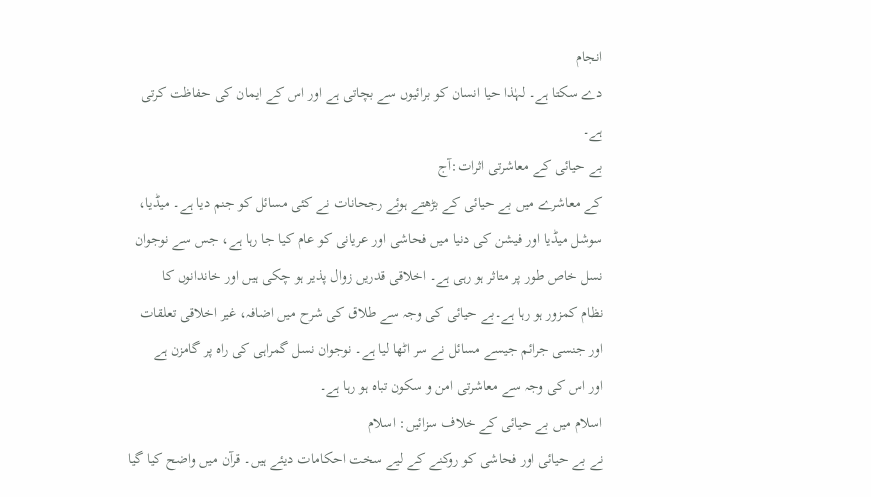انجام
دے سکتا ہے۔ لہٰذا حیا انسان کو برائیوں سے بچاتی ہے اور اس کے ایمان کی حفاظت کرتی
ہے۔
بے حیائی کے معاشرتی اثرات:آج
کے معاشرے میں بے حیائی کے بڑھتے ہوئے رجحانات نے کئی مسائل کو جنم دیا ہے۔ میڈیا،
سوشل میڈیا اور فیشن کی دنیا میں فحاشی اور عریانی کو عام کیا جا رہا ہے، جس سے نوجوان
نسل خاص طور پر متاثر ہو رہی ہے۔ اخلاقی قدریں زوال پذیر ہو چکی ہیں اور خاندانوں کا
نظام کمزور ہو رہا ہے۔بے حیائی کی وجہ سے طلاق کی شرح میں اضافہ، غیر اخلاقی تعلقات
اور جنسی جرائم جیسے مسائل نے سر اٹھا لیا ہے۔ نوجوان نسل گمراہی کی راہ پر گامزن ہے
اور اس کی وجہ سے معاشرتی امن و سکون تباہ ہو رہا ہے۔
اسلام میں بے حیائی کے خلاف سزائیں: اسلام
نے بے حیائی اور فحاشی کو روکنے کے لیے سخت احکامات دیئے ہیں۔ قرآن میں واضح کیا گیا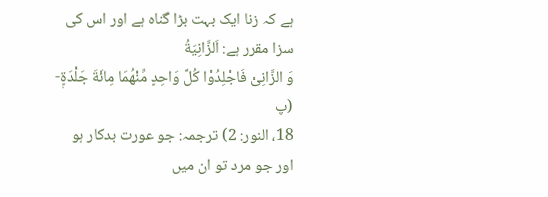ہے کہ زنا ایک بہت بڑا گناہ ہے اور اس کی سزا مقرر ہے: اَلزَّانِیَةُ
وَ الزَّانِیْ فَاجْلِدُوْا كُلَّ وَاحِدٍ مِّنْهُمَا مِائَةَ جَلْدَةٍ۪- (پ
18، النور: 2) ترجمہ: جو عورت بدکار ہو اور جو مرد تو ان میں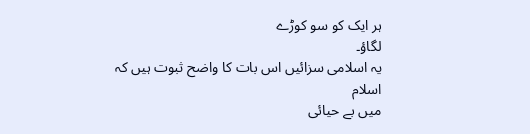ہر ایک کو سو کوڑے
لگاؤ۔
یہ اسلامی سزائیں اس بات کا واضح ثبوت ہیں کہ اسلام
میں بے حیائی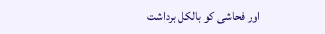اور فحاشی کو بالکل برداشت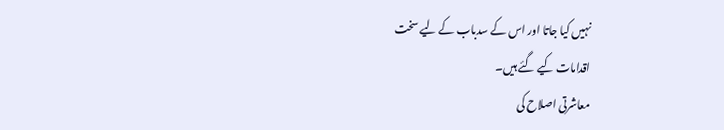نہیں کیا جاتا اور اس کے سدباب کے لیے سخت
اقدامات کیے گئے ہیں۔
معاشرتی اصلاح کی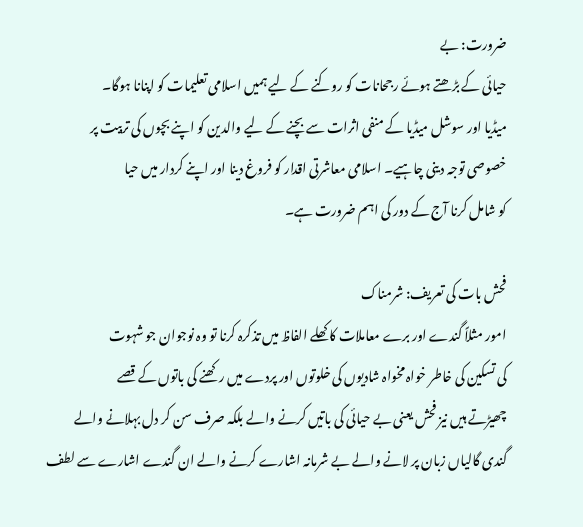ضرورت: بے
حیائی کے بڑھتے ہوئے رجحانات کو روکنے کے لیے ہمیں اسلامی تعلیمات کو اپنانا ہوگا۔
میڈیا اور سوشل میڈیا کے منفی اثرات سے بچنے کے لیے والدین کو اپنے بچوں کی تربیت پر
خصوصی توجہ دینی چاہیے۔ اسلامی معاشرتی اقدار کو فروغ دینا اور اپنے کردار میں حیا
کو شامل کرنا آج کے دور کی اہم ضرورت ہے۔

فحش بات کی تعریف: شرمناک
امور مثلاً گندے اور برے معاملات کا کھلے الفاظ میں تذکرہ کرنا تو وہ نوجوان جو شہوت
کی تسکین کی خاطر خواہ مخواہ شادیوں کی خلوتوں اور پردے میں رکھنے کی باتوں کے قصے
چھیڑتے ہیں نیز فحش یعنی بے حیائی کی باتیں کرنے والے بلکہ صرف سن کر دل بہلانے والے
گندی گالیاں زبان پر لانے والے بے شرمانہ اشارے کرنے والے ان گندے اشارے سے لطف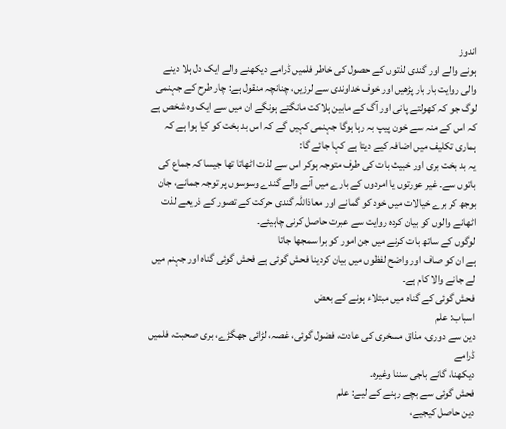اندوز
ہونے والے اور گندی لذتوں کے حصول کی خاطر فلمیں ڈرامے دیکھنے والے ایک دل ہلا دینے
والی روایت بار بار پڑھیں اور خوف خداوندی سے لرزیں، چنانچہ منقول ہے: چار طرح کے جہنمی
لوگ جو کہ کھولتے پانی اور آگ کے مابین ہلاکت مانگتے ہونگے ان میں سے ایک وہ شخص ہے
کہ اس کے منہ سے خون پیپ بہ رہا ہوگا جہنمی کہیں گے کہ اس بد بخت کو کیا ہوا ہے کہ
ہماری تکلیف میں اضافہ کیے دیتا ہے کہا جائے گا:
یہ بد بخت بری اور خبیث بات کی طرف متوجہ ہوکر اس سے لذت اٹھاتا تھا جیسا کہ جماع کی
باتوں سے۔ غیر عورتوں یا امردوں کے بارے میں آنے والے گندے وسوسوں پر توجہ جمانے، جان
بوجھ کر برے خیالات میں خود کو گمانے اور معاذاللہ گندی حرکت کے تصور کے ذریعے لذت
اٹھانے والوں کو بیان کردہ روایت سے عبرت حاصل کرنی چاہیئے۔
لوگوں کے ساتھ بات کرنے میں جن امور کو برا سمجھا جاتا
ہے ان کو صاف اور واضح لفظوں میں بیان کردینا فحش گوئی ہے فحش گوئی گناہ اور جہنم میں
لے جانے والا کام ہے۔
فحش گوئی کے گناہ میں مبتلاء ہونے کے بعض
اسباب: علم
دین سے دوری، مذاق مسخری کی عادت، فضول گوئی، غصہ، لڑائی جھگڑے، بری صحبت، فلمیں ڈرامے
دیکھنا، گانے باجی سننا وغیرہ۔
فحش گوئی سے بچے رہنے کے لیے: علم
دین حاصل کیجیے،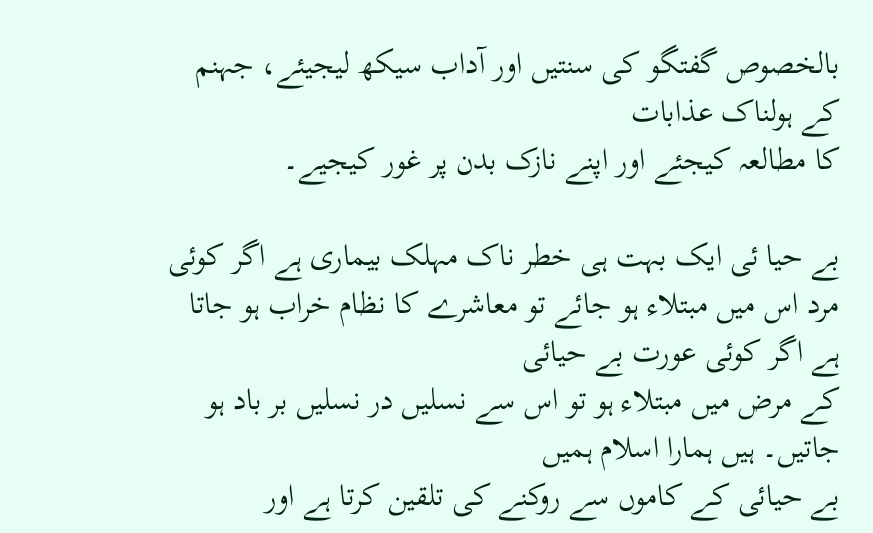بالخصوص گفتگو کی سنتیں اور آداب سیکھ لیجیئے، جہنم کے ہولناک عذابات
کا مطالعہ کیجئے اور اپنے نازک بدن پر غور کیجیے۔

بے حیا ئی ایک بہت ہی خطر ناک مہلک بیماری ہے اگر کوئی
مرد اس میں مبتلاء ہو جائے تو معاشرے کا نظام خراب ہو جاتا ہے اگر کوئی عورت بے حیائی
کے مرض میں مبتلاء ہو تو اس سے نسلیں در نسلیں بر باد ہو جاتیں۔ ہیں ہمارا اسلام ہمیں
بے حیائی کے کاموں سے روکنے کی تلقین کرتا ہے اور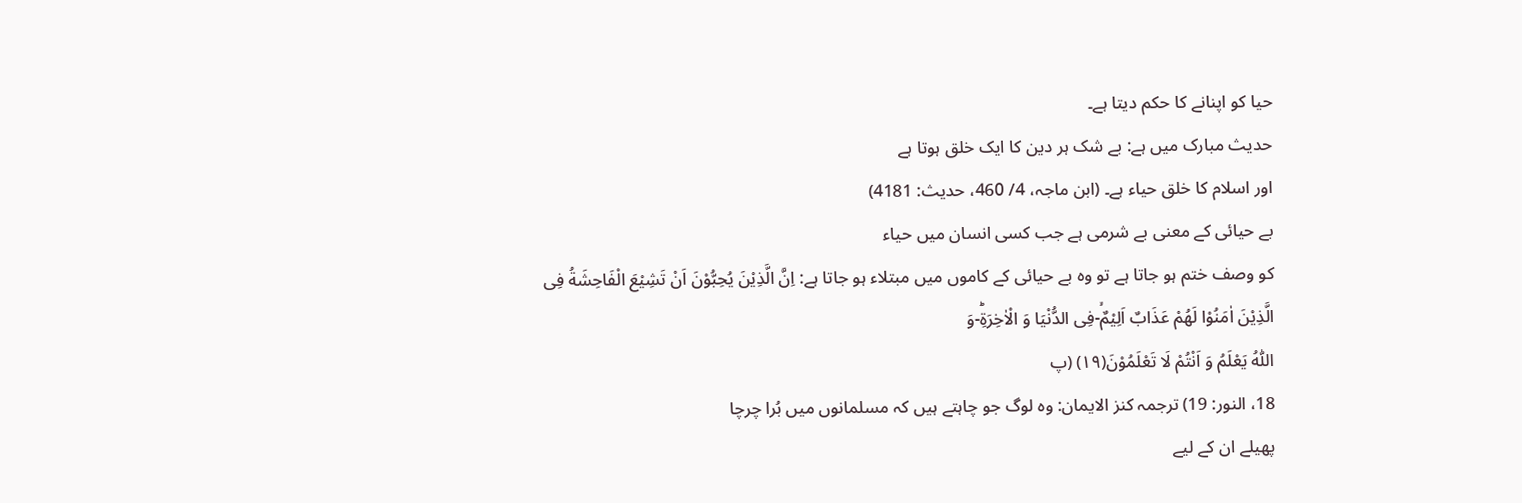حیا کو اپنانے کا حکم دیتا ہے۔
حدیث مبارک میں ہے: بے شک ہر دین کا ایک خلق ہوتا ہے
اور اسلام کا خلق حیاء ہے۔ (ابن ماجہ، 4/ 460، حدیث: 4181)
بے حیائی کے معنی بے شرمی ہے جب کسی انسان میں حیاء
کو وصف ختم ہو جاتا ہے تو وہ بے حیائی کے کاموں میں مبتلاء ہو جاتا ہے: اِنَّ الَّذِیْنَ یُحِبُّوْنَ اَنْ تَشِیْعَ الْفَاحِشَةُ فِی
الَّذِیْنَ اٰمَنُوْا لَهُمْ عَذَابٌ اَلِیْمٌۙ-فِی الدُّنْیَا وَ الْاٰخِرَةِؕ-وَ
اللّٰهُ یَعْلَمُ وَ اَنْتُمْ لَا تَعْلَمُوْنَ(۱۹) (پ
18، النور: 19) ترجمہ کنز الایمان: وہ لوگ جو چاہتے ہیں کہ مسلمانوں میں بُرا چرچا
پھیلے ان کے لیے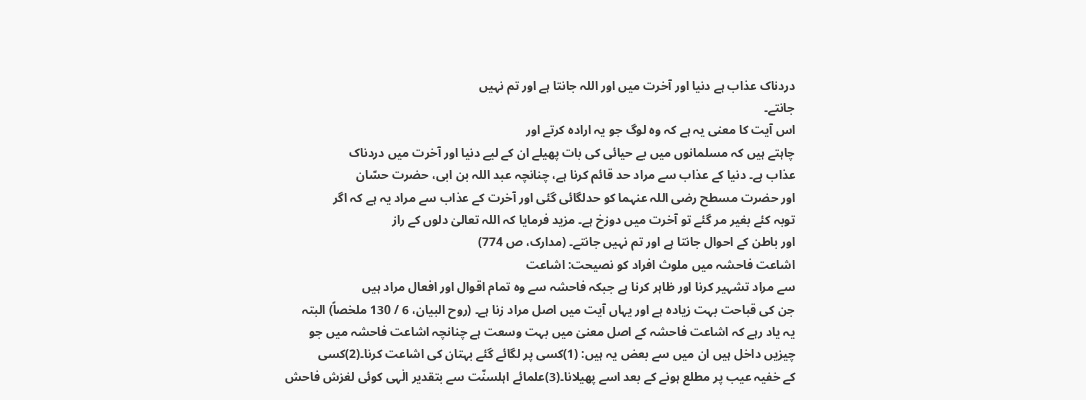دردناک عذاب ہے دنیا اور آخرت میں اور اللہ جانتا ہے اور تم نہیں
جانتے۔
اس آیت کا معنی یہ ہے کہ وہ لوگ جو یہ ارادہ کرتے اور
چاہتے ہیں کہ مسلمانوں میں بے حیائی کی بات پھیلے ان کے لیے دنیا اور آخرت میں دردناک
عذاب ہے۔ دنیا کے عذاب سے مراد حد قائم کرنا ہے، چنانچہ عبد اللہ بن ابی، حضرت حسّان
اور حضرت مسطح رضی اللہ عنہما کو حدلگائی گئی اور آخرت کے عذاب سے مراد یہ ہے کہ اگر
توبہ کئے بغیر مر گئے تو آخرت میں دوزخ ہے۔ مزید فرمایا کہ اللہ تعالیٰ دلوں کے راز
اور باطن کے احوال جانتا ہے اور تم نہیں جانتے۔ (مدارک، ص 774)
اشاعت فاحشہ میں ملوث افراد کو نصیحت: اشاعت
سے مراد تشہیر کرنا اور ظاہر کرنا ہے جبکہ فاحشہ سے وہ تمام اقوال اور افعال مراد ہیں
جن کی قباحت بہت زیادہ ہے اور یہاں آیت میں اصل مراد زنا ہے۔ (روح البیان، 6 / 130 ملخصاً) البتہ
یہ یاد رہے کہ اشاعت فاحشہ کے اصل معنیٰ میں بہت وسعت ہے چنانچہ اشاعت فاحشہ میں جو
چیزیں داخل ہیں ان میں سے بعض یہ ہیں: (1)کسی پر لگائے گئے بہتان کی اشاعت کرنا۔(2)کسی
کے خفیہ عیب پر مطلع ہونے کے بعد اسے پھیلانا۔(3)علمائے اہلسنّت سے بتقدیر الٰہی کوئی لغزش فاحش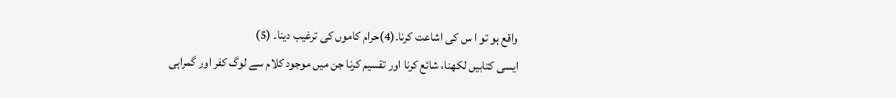واقع ہو تو ا س کی اشاعت کرنا۔(4)حرام کاموں کی ترغیب دینا۔ (5)
ایسی کتابیں لکھنا، شائع کرنا اور تقسیم کرنا جن میں موجود کلام سے لوگ کفر اور گمراہی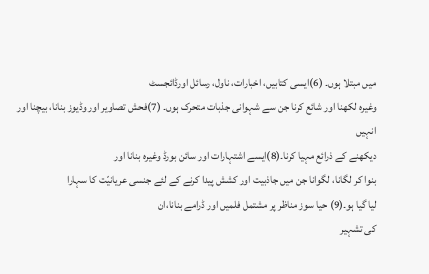میں مبتلا ہوں۔ (6)ایسی کتابیں، اخبارات، ناول، رسائل اورڈائجسٹ
وغیرہ لکھنا اور شائع کرنا جن سے شہوانی جذبات متحرک ہوں۔ (7)فحش تصاویر اور وڈیوز بنانا، بیچنا اور انہیں
دیکھنے کے ذرائع مہیا کرنا۔(8)ایسے اشتہارات اور سائن بورڈ وغیرہ بنانا اور
بنوا کر لگانا، لگوانا جن میں جاذبیت اور کشش پیدا کرنے کے لئے جنسی عریانیّت کا سہارا
لیا گیا ہو۔(9) حیا سوز مناظر پر مشتمل فلمیں اور ڈرامے بنانا،ان
کی تشہیر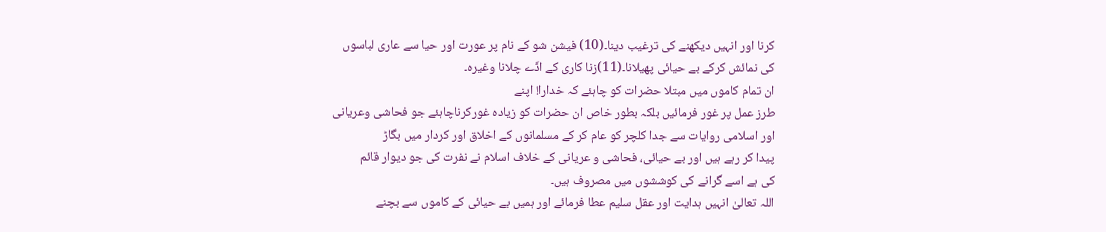کرنا اور انہیں دیکھنے کی ترغیب دینا۔(10) فیشن شو کے نام پر عورت اور حیا سے عاری لباسوں
کی نمائش کرکے بے حیائی پھیلانا۔(11)زنا کاری کے اڈّے چلانا وغیرہ۔
ان تمام کاموں میں مبتلا حضرات کو چاہئے کہ خدارا! اپنے
طرز عمل پر غور فرمائیں بلکہ بطور خاص ان حضرات کو زیادہ غورکرناچاہئے جو فحاشی وعریانی
اور اسلامی روایات سے جدا کلچر کو عام کر کے مسلمانوں کے اخلاق اور کردار میں بگاڑ
پیدا کر رہے ہیں اور بے حیائی، فحاشی و عریانی کے خلاف اسلام نے نفرت کی جو دیوار قائم
کی ہے اسے گرانے کی کوششوں میں مصروف ہیں۔
اللہ تعالیٰ انہیں ہدایت اور عقل سلیم عطا فرمائے اور ہمیں بے حیائی کے کاموں سے بچنے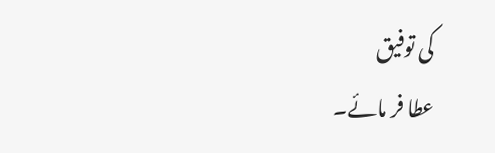کی توفیق
عطا فر مائے۔